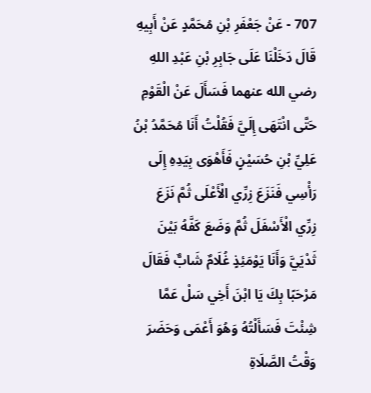707 - عَنْ جَعْفَرِ بْنِ مُحَمَّدٍ عَنْ أَبِيهِ قَالَ دَخَلْنَا عَلَى جَابِرِ بْنِ عَبْدِ اللهِ رضي الله عنهما فَسَأَلَ عَنْ الْقَوْمِ حَتَّى انْتَهَى إِلَيَّ فَقُلْتُ أَنَا مُحَمَّدُ بْنُ عَلِيِّ بْنِ حُسَيْنٍ فَأَهْوَى بِيَدِهِ إِلَى رَأْسِي فَنَزَعَ زِرِّي الْأَعْلَى ثُمَّ نَزَعَ زِرِّي الْأَسْفَلَ ثُمَّ وَضَعَ كَفَّهُ بَيْنَ ثَدْيَيَّ وَأَنَا يَوْمَئِذٍ غُلَامٌ شَابٌّ فَقَالَ مَرْحَبًا بِكَ يَا ابْنَ أَخِي سَلْ عَمَّا شِئْتَ فَسَأَلْتُهُ وَهُوَ أَعْمَى وَحَضَرَ وَقْتُ الصَّلَاةِ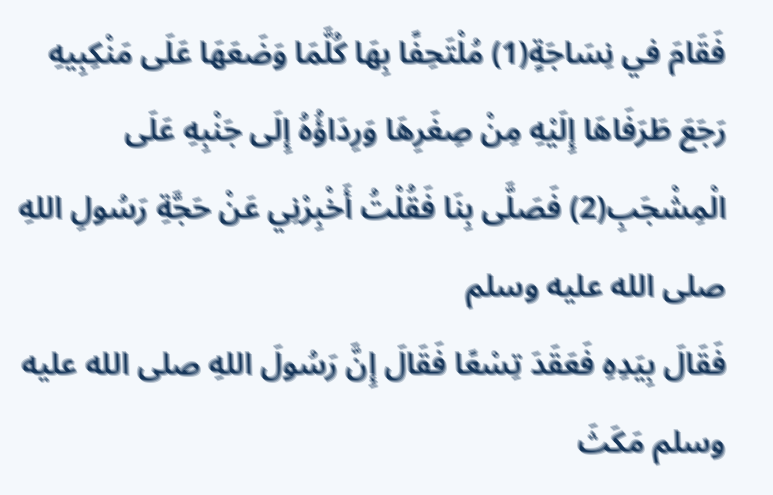فَقَامَ في نِسَاجَةٍ(1) مُلْتَحِفًا بِهَا كُلَّمَا وَضَعَهَا عَلَى مَنْكِبِيهِ رَجَعَ طَرَفَاهَا إِلَيْهِ مِنْ صِغَرِهَا وَرِدَاؤُهُ إِلَى جَنْبِهِ عَلَى الْمِشْجَبِ(2) فَصَلَّى بِنَا فَقُلْتُ أَخْبِرْنِي عَنْ حَجَّةِ رَسُولِ اللهِ صلى الله عليه وسلم
فَقَالَ بِيَدِهِ فَعَقَدَ تِسْعًا فَقَالَ إِنَّ رَسُولَ اللهِ صلى الله عليه وسلم مَكَثَ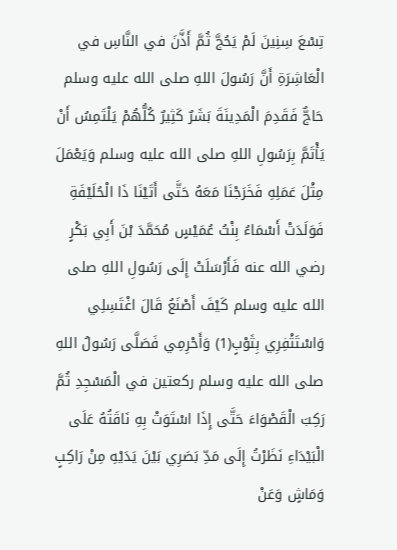تِسْعَ سِنِينَ لَمْ يَحُجَّ ثُمَّ أَذَّنَ في النَّاسِ في الْعَاشِرَةِ أَنَّ رَسُولَ اللهِ صلى الله عليه وسلم حَاجٌّ فَقَدِمَ الْمَدِينَةَ بَشَرٌ كَثِيرٌ كُلُّهُمْ يَلْتَمِسُ أَنْ يَأْتَمَّ بِرَسُولِ اللهِ صلى الله عليه وسلم وَيَعْمَلَ مِثْلَ عَمَلِهِ فَخَرَجْنَا مَعَهُ حَتَّى أَتَيْنَا ذَا الْحُلَيْفَةِ فَوَلَدَتْ أَسْمَاءُ بِنْتُ عُمَيْسٍ مُحَمَّدَ بْنَ أَبِي بَكْرٍ رضي الله عنه فَأَرْسَلَتْ إِلَى رَسُولِ اللهِ صلى الله عليه وسلم كَيْفَ أَصْنَعُ قَالَ اغْتَسِلِي وَاسْتَثْفِرِي بِثَوْبٍ(1) وَأَحْرِمِي فَصَلَّى رَسُولُ اللهِ صلى الله عليه وسلم ركعتين في الْمَسْجِدِ ثُمَّ رَكِبَ الْقَصْوَاءَ حَتَّى إِذَا اسْتَوَتْ بِهِ نَاقَتُهُ عَلَى الْبَيْدَاءِ نَظَرْتُ إِلَى مَدِّ بَصَرِي بَيْنَ يَدَيْهِ مِنْ رَاكِبٍ وَمَاشٍ وَعَنْ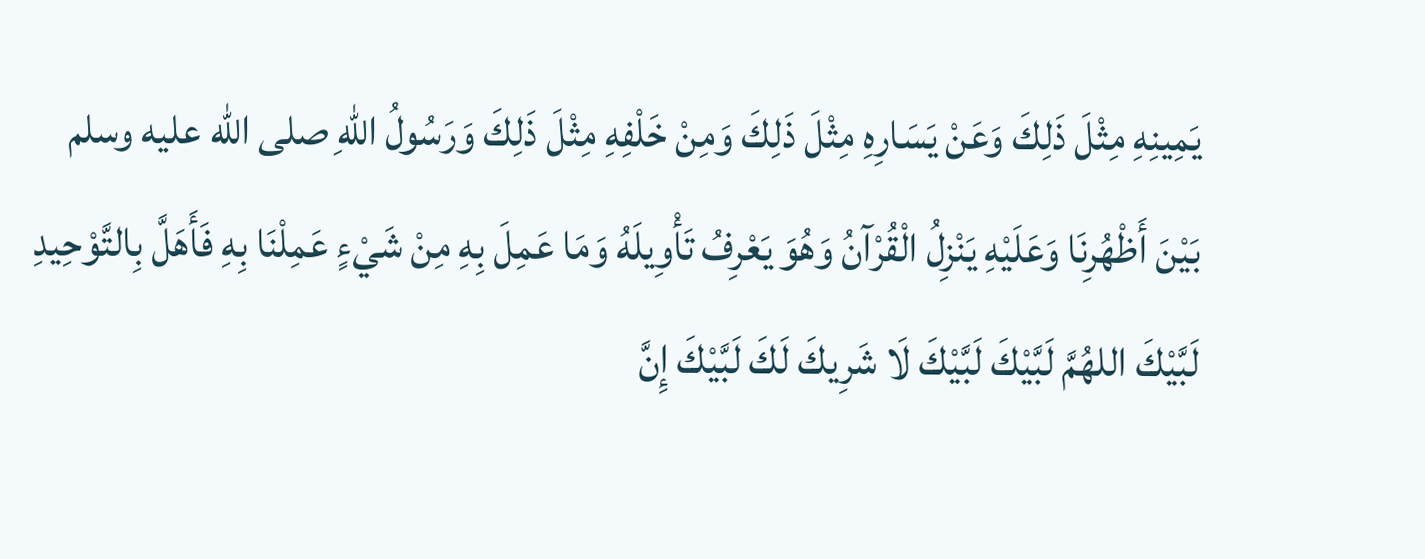يَمِينِهِ مِثْلَ ذَلِكَ وَعَنْ يَسَارِهِ مِثْلَ ذَلِكَ وَمِنْ خَلْفِهِ مِثْلَ ذَلِكَ وَرَسُولُ اللهِ صلى الله عليه وسلم بَيْنَ أَظْهُرِنَا وَعَلَيْهِ يَنْزِلُ الْقُرْآنُ وَهُوَ يَعْرِفُ تَأْوِيلَهُ وَمَا عَمِلَ بِهِ مِنْ شَيْءٍ عَمِلْنَا بِهِ فَأَهَلَّ بِالتَّوْحِيدِ لَبَّيْكَ اللهُمَّ لَبَّيْكَ لَبَّيْكَ لَا شَرِيكَ لَكَ لَبَّيْكَ إِنَّ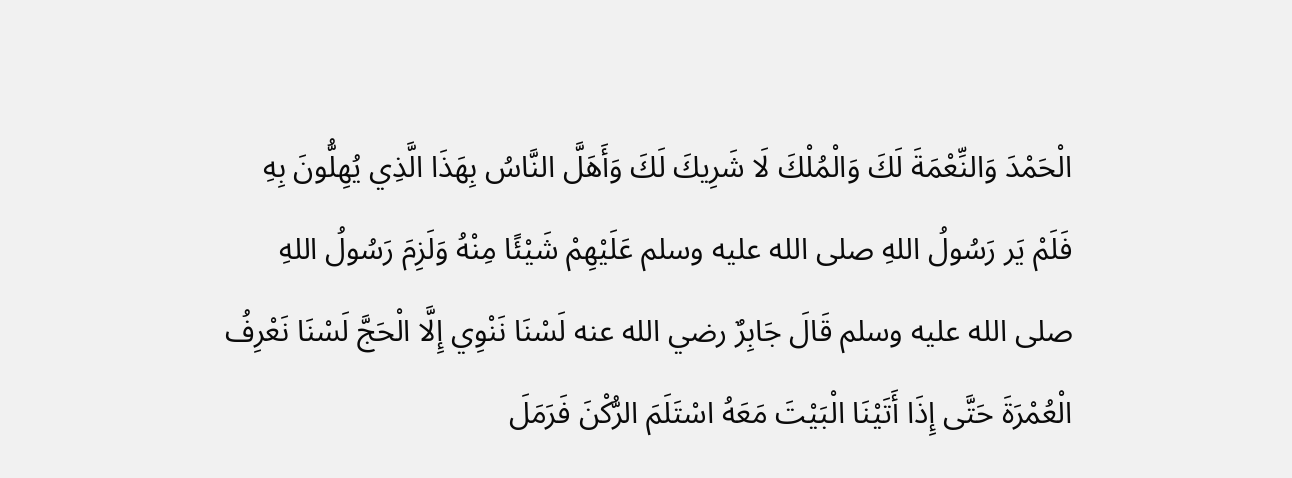الْحَمْدَ وَالنِّعْمَةَ لَكَ وَالْمُلْكَ لَا شَرِيكَ لَكَ وَأَهَلَّ النَّاسُ بِهَذَا الَّذِي يُهِلُّونَ بِهِ فَلَمْ يَر رَسُولُ اللهِ صلى الله عليه وسلم عَلَيْهِمْ شَيْئًا مِنْهُ وَلَزِمَ رَسُولُ اللهِ صلى الله عليه وسلم قَالَ جَابِرٌ رضي الله عنه لَسْنَا نَنْوِي إِلَّا الْحَجَّ لَسْنَا نَعْرِفُ الْعُمْرَةَ حَتَّى إِذَا أَتَيْنَا الْبَيْتَ مَعَهُ اسْتَلَمَ الرُّكْنَ فَرَمَلَ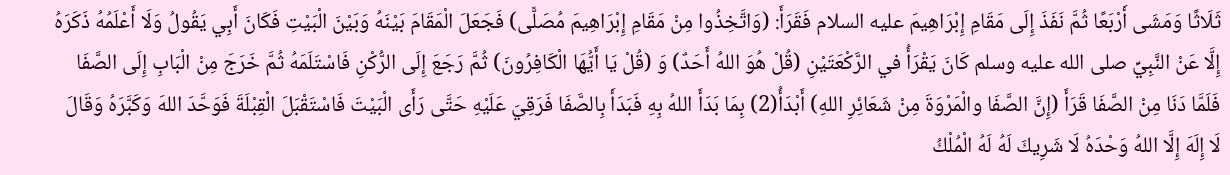ثَلَاثًا وَمَشَى أَرْبَعًا ثُمَّ نَفَذَ إِلَى مَقَامِ إِبْرَاهِيمَ عليه السلام فَقَرَأَ: (وَاتَّخِذُوا مِنْ مَقَامِ إِبْرَاهِيمَ مُصَلًّى) فَجَعَلَ الْمَقَامَ بَيْنَهُ وَبَيْنَ الْبَيْتِ فَكَانَ أَبِي يَقُولُ وَلَا أَعْلَمُهُ ذَكَرَهُ إِلَّا عَنْ النَّبِيِّ صلى الله عليه وسلم كَانَ يَقْرَأُ في الرَّكْعَتَيْنِ (قُلْ هُوَ اللهُ أَحَدٌ) وَ (قُلْ يَا أَيُّهَا الْكَافِرُونَ) ثُمَّ رَجَعَ إِلَى الرُّكْنِ فَاسْتَلَمَهُ ثُمَّ خَرَجَ مِنْ الْبَابِ إِلَى الصَّفَا فَلَمَّا دَنَا مِنْ الصَّفَا قَرَأَ (إِنَّ الصَّفَا والْمَرْوَةَ مِنْ شَعَائِرِ اللهِ) أَبْدَأُ(2) بِمَا بَدَأَ اللهُ بِهِ فَبَدَأَ بِالصَّفَا فَرَقِيَ عَلَيْهِ حَتَّى رَأَى الْبَيْتَ فَاسْتَقْبَلَ الْقِبْلَةَ فَوَحَّدَ اللهَ وَكَبَّرَهُ وَقَالَ لَا إِلَهَ إِلَّا اللهُ وَحْدَهُ لَا شَرِيكَ لَهُ لَهُ الْمُلْكُ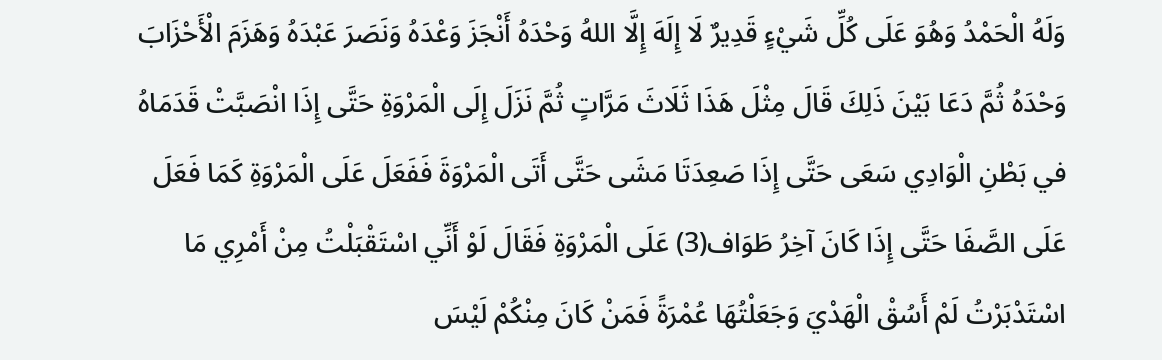وَلَهُ الْحَمْدُ وَهُوَ عَلَى كُلِّ شَيْءٍ قَدِيرٌ لَا إِلَهَ إِلَّا اللهُ وَحْدَهُ أَنْجَزَ وَعْدَهُ وَنَصَرَ عَبْدَهُ وَهَزَمَ الْأَحْزَابَ وَحْدَهُ ثُمَّ دَعَا بَيْنَ ذَلِكَ قَالَ مِثْلَ هَذَا ثَلَاثَ مَرَّاتٍ ثُمَّ نَزَلَ إِلَى الْمَرْوَةِ حَتَّى إِذَا انْصَبَّتْ قَدَمَاهُ في بَطْنِ الْوَادِي سَعَى حَتَّى إِذَا صَعِدَتَا مَشَى حَتَّى أَتَى الْمَرْوَةَ فَفَعَلَ عَلَى الْمَرْوَةِ كَمَا فَعَلَ عَلَى الصَّفَا حَتَّى إِذَا كَانَ آخِرُ طَوَاف(3) عَلَى الْمَرْوَةِ فَقَالَ لَوْ أَنِّي اسْتَقْبَلْتُ مِنْ أَمْرِي مَا اسْتَدْبَرْتُ لَمْ أَسُقْ الْهَدْيَ وَجَعَلْتُهَا عُمْرَةً فَمَنْ كَانَ مِنْكُمْ لَيْسَ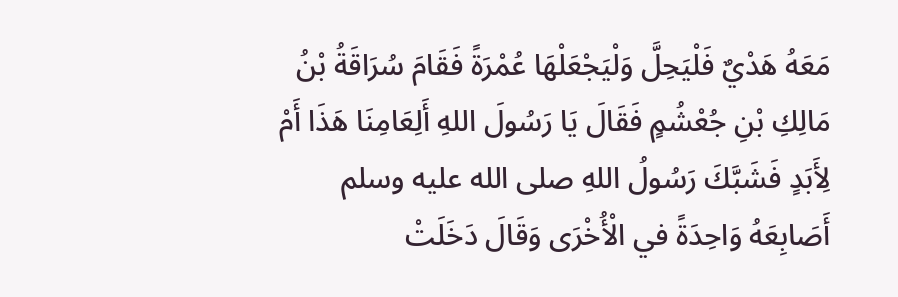مَعَهُ هَدْيٌ فَلْيَحِلَّ وَلْيَجْعَلْهَا عُمْرَةً فَقَامَ سُرَاقَةُ بْنُ مَالِكِ بْنِ جُعْشُمٍ فَقَالَ يَا رَسُولَ اللهِ أَلِعَامِنَا هَذَا أَمْ لِأَبَدٍ فَشَبَّكَ رَسُولُ اللهِ صلى الله عليه وسلم أَصَابِعَهُ وَاحِدَةً في الْأُخْرَى وَقَالَ دَخَلَتْ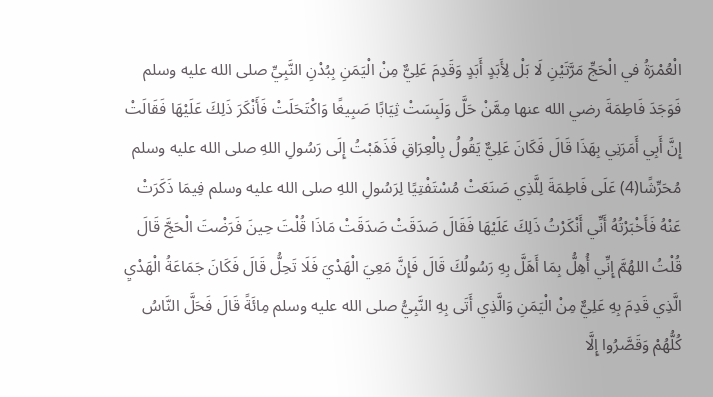الْعُمْرَةُ في الْحَجِّ مَرَّتَيْنِ لَا بَلْ لِأَبَدٍ أَبَدٍ وَقَدِمَ عَلِيٌّ مِنْ الْيَمَنِ بِبُدْنِ النَّبِيِّ صلى الله عليه وسلم فَوَجَدَ فَاطِمَةَ رضي الله عنها مِمَّنْ حَلَّ وَلَبِسَتْ ثِيَابًا صَبِيغًا وَاكْتَحَلَتْ فَأَنْكَرَ ذَلِكَ عَلَيْهَا فَقَالَتْ إِنَّ أَبِي أَمَرَنِي بِهَذَا قَالَ فَكَانَ عَلِيٌّ يَقُولُ بِالْعِرَاقِ فَذَهَبْتُ إِلَى رَسُولِ اللهِ صلى الله عليه وسلم مُحَرِّشًا(4) عَلَى فَاطِمَةَ لِلَّذِي صَنَعَتْ مُسْتَفْتِيًا لِرَسُولِ اللهِ صلى الله عليه وسلم فِيمَا ذَكَرَتْ عَنْهُ فَأَخْبَرْتُهُ أَنِّي أَنْكَرْتُ ذَلِكَ عَلَيْهَا فَقَالَ صَدَقَتْ صَدَقَتْ مَاذَا قُلْتَ حِينَ فَرَضْتَ الْحَجَّ قَالَ قُلْتُ اللهُمَّ إِنِّي أُهِلُّ بِمَا أَهَلَّ بِهِ رَسُولُكَ قَالَ فَإِنَّ مَعِيَ الْهَدْيَ فَلَا تَحِلُّ قَالَ فَكَانَ جَمَاعَةُ الْهَدْيِ
الَّذِي قَدِمَ بِهِ عَلِيٌّ مِنْ الْيَمَنِ وَالَّذِي أَتَى بِهِ النَّبِيُّ صلى الله عليه وسلم مِائَةً قَالَ فَحَلَّ النَّاسُ كُلُّهُمْ وَقَصَّرُوا إِلَّا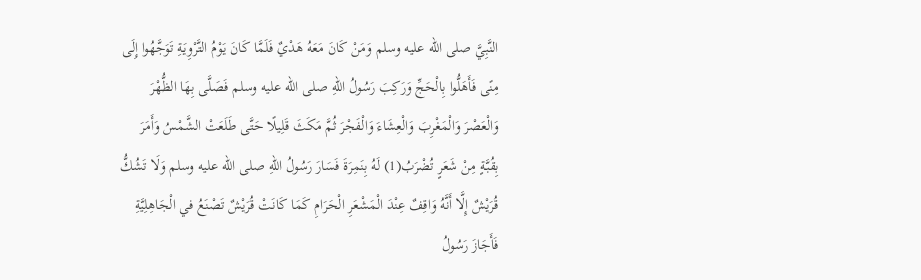النَّبِيَّ صلى الله عليه وسلم وَمَنْ كَانَ مَعَهُ هَدْيٌ فَلَمَّا كَانَ يَوْمُ التَّرْوِيَةِ تَوَجَّهُوا إِلَى مِنًى فَأَهَلُّوا بِالْحَجِّ وَرَكِبَ رَسُولُ اللهِ صلى الله عليه وسلم فَصَلَّى بِهَا الظُّهْرَ وَالْعَصْرَ وَالْمَغْرِبَ وَالْعِشَاءَ وَالْفَجْرَ ثُمَّ مَكَثَ قَلِيلًا حَتَّى طَلَعَتْ الشَّمْسُ وَأَمَرَ بِقُبَّةٍ مِنْ شَعَرٍ تُضْرَبُ(1) لَهُ بِنَمِرَةَ فَسَارَ رَسُولُ اللهِ صلى الله عليه وسلم وَلَا تَشُكُّ قُرَيْشٌ إِلَّا أَنَّهُ وَاقِفٌ عِنْدَ الْمَشْعَرِ الْحَرَامِ كَمَا كَانَتْ قُرَيْشٌ تَصْنَعُ في الْجَاهِلِيَّةِ فَأَجَازَ رَسُولُ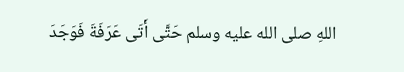اللهِ صلى الله عليه وسلم حَتَّى أَتَى عَرَفَةَ فَوَجَدَ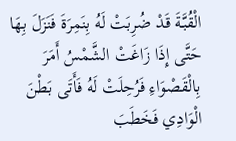الْقُبَّةَ قَدْ ضُرِبَتْ لَهُ بِنَمِرَةَ فَنَزَلَ بِهَا حَتَّى إِذَا زَاغَتْ الشَّمْسُ أَمَرَ بِالْقَصْوَاءِ فَرُحِلَتْ لَهُ فَأَتَى بَطْنَ الْوَادِي فَخَطَبَ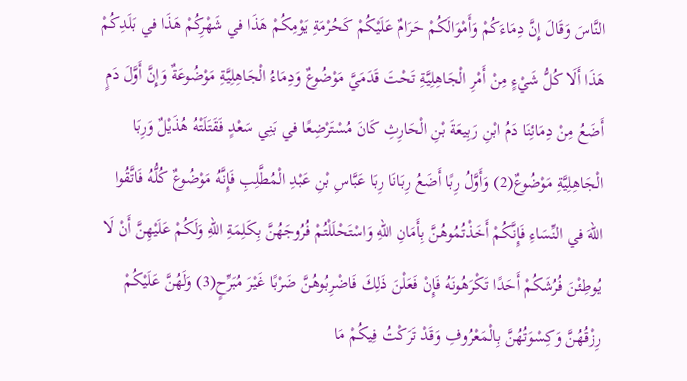النَّاسَ وَقَالَ إِنَّ دِمَاءَكُمْ وَأَمْوَالَكُمْ حَرَامٌ عَلَيْكُمْ كَحُرْمَةِ يَوْمِكُمْ هَذَا في شَهْرِكُمْ هَذَا في بَلَدِكُمْ هَذَا أَلَا كُلُّ شَيْءٍ مِنْ أَمْرِ الْجَاهِلِيَّةِ تَحْتَ قَدَمَيَّ مَوْضُوعٌ وَدِمَاءُ الْجَاهِلِيَّةِ مَوْضُوعَةٌ وَإِنَّ أَوَّلَ دَمٍ أَضَعُ مِنْ دِمَائِنَا دَمُ ابْنِ رَبِيعَةَ بْنِ الْحَارِثِ كَانَ مُسْتَرْضِعًا في بَنِي سَعْدٍ فَقَتَلَتْهُ هُذَيْلٌ وَرِبَا الْجَاهِلِيَّةِ مَوْضُوعٌ(2) وَأَوَّلُ رِبًا أَضَعُ رِبَانَا رِبَا عَبَّاسِ بْنِ عَبْدِ الْمُطَّلِبِ فَإِنَّهُ مَوْضُوعٌ كُلُّهُ فَاتَّقُوا اللهَ في النِّسَاءِ فَإِنَّكُمْ أَخَذْتُمُوهُنَّ بِأَمَانِ اللهِ وَاسْتَحْلَلْتُمْ فُرُوجَهُنَّ بِكَلِمَةِ اللهِ وَلَكُمْ عَلَيْهِنَّ أَنْ لَا يُوطِئْنَ فُرُشَكُمْ أَحَدًا تَكْرَهُونَهُ فَإِنْ فَعَلْنَ ذَلِكَ فَاضْرِبُوهُنَّ ضَرْبًا غَيْرَ مُبَرِّحٍ(3) وَلَهُنَّ عَلَيْكُمْ رِزْقُهُنَّ وَكِسْوَتُهُنَّ بِالْمَعْرُوفِ وَقَدْ تَرَكْتُ فِيكُمْ مَا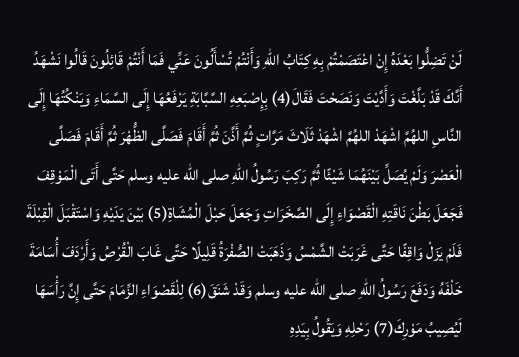لَنْ تَضِلُّوا بَعْدَهُ إِنْ اعْتَصَمْتُمْ بِهِ كِتَابُ اللهِ وَأَنْتُمْ تُسْأَلُونَ عَنِّي فَمَا أَنْتُمْ قَائِلُونَ قَالُوا نَشْهَدُ أَنَّكَ قَدْ بَلَّغْتَ وَأَدَّيْتَ وَنَصَحْتَ فَقَالَ(4) بِإِصْبَعِهِ السَّبَّابَةِ يَرْفَعُهَا إِلَى السَّمَاءِ وَيَنْكُتُهَا إِلَى النَّاسِ اللهُمَّ اشْهَدْ اللهُمَّ اشْهَدْ ثَلَاثَ مَرَّاتٍ ثُمَّ أَذَّنَ ثُمَّ أَقَامَ فَصَلَّى الظُّهْرَ ثُمَّ أَقَامَ فَصَلَّى الْعَصْرَ وَلَمْ يُصَلِّ بَيْنَهُمَا شَيْئًا ثُمَّ رَكِبَ رَسُولُ اللهِ صلى الله عليه وسلم حَتَّى أَتَى الْمَوْقِفَ فَجَعَلَ بَطْنَ نَاقَتِهِ الْقَصْوَاءِ إِلَى الصَّخَرَاتِ وَجَعَلَ حَبْلَ الْمُشَاةِ(5) بَيْنَ يَدَيْهِ وَاسْتَقْبَلَ الْقِبْلَةَ فَلَمْ يَزَلْ وَاقِفًا حَتَّى غَرَبَتْ الشَّمْسُ وَذَهَبَتْ الصُّفْرَةُ قَلِيلًا حَتَّى غَابَ الْقُرْصُ وَأَرْدَفَ أُسَامَةَ خَلْفَهُ وَدَفَعَ رَسُولُ اللهِ صلى الله عليه وسلم وَقَدْ شَنَقَ(6) لِلْقَصْوَاءِ الزِّمَامَ حَتَّى إِنَّ رَأْسَهَا لَيُصِيبُ مَوْرِكَ(7) رَحْلِهِ وَيَقُولُ بِيَدِهِ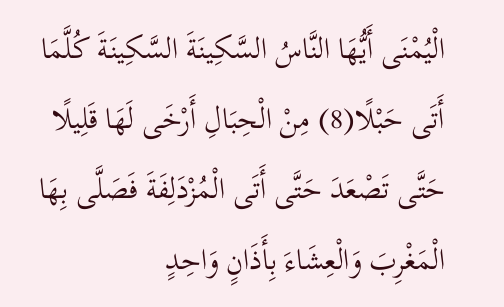الْيُمْنَى أَيُّهَا النَّاسُ السَّكِينَةَ السَّكِينَةَ كُلَّمَا أَتَى حَبْلًا(8) مِنْ الْحِبَالِ أَرْخَى لَهَا قَلِيلًا حَتَّى تَصْعَدَ حَتَّى أَتَى الْمُزْدَلِفَةَ فَصَلَّى بِهَا الْمَغْرِبَ وَالْعِشَاءَ بِأَذَانٍ وَاحِدٍ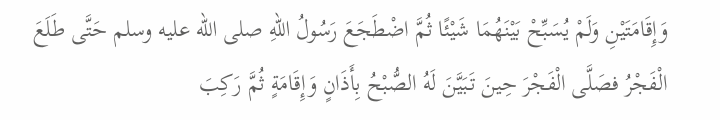وَإِقَامَتَيْنِ وَلَمْ يُسَبِّحْ بَيْنَهُمَا شَيْئًا ثُمَّ اضْطَجَعَ رَسُولُ اللهِ صلى الله عليه وسلم حَتَّى طَلَعَ الْفَجْرُ فصَلَّى الْفَجْرَ حِينَ تَبَيَّنَ لَهُ الصُّبْحُ بِأَذَانٍ وَإِقَامَةٍ ثُمَّ رَكِبَ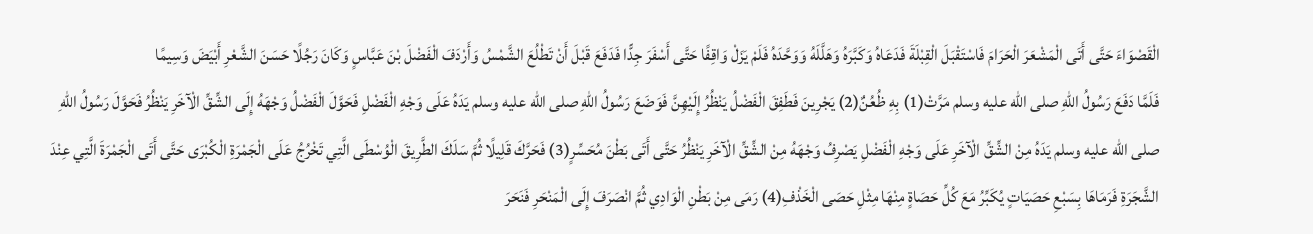الْقَصْوَاءَ حَتَّى أَتَى الْمَشْعَرَ الْحَرَامَ فَاسْتَقْبَلَ الْقِبْلَةَ فَدَعَاهُ وَكَبَّرَهُ وَهَلَّلَهُ وَوَحَّدَهُ فَلَمْ يَزَلْ وَاقِفًا حَتَّى أَسْفَرَ جِدًّا فَدَفَعَ قَبْلَ أَنْ تَطْلُعَ الشَّمْسُ وَأَرْدَفَ الْفَضْلَ بْنَ عَبَّاسٍ وَكَانَ رَجُلًا حَسَنَ الشَّعْرِ أَبْيَضَ وَسِيمًا
فَلَمَّا دَفَعَ رَسُولُ اللهِ صلى الله عليه وسلم مَرَّتْ(1) بِهِ ظُعُنٌ(2) يَجْرِينَ فَطَفِقَ الْفَضْلُ يَنْظُرُ إِلَيْهِنَّ فَوَضَعَ رَسُولُ اللهِ صلى الله عليه وسلم يَدَهُ عَلَى وَجْهِ الْفَضْلِ فَحَوَّلَ الْفَضْلُ وَجْهَهُ إِلَى الشِّقِّ الْآخَرِ يَنْظُرُ فَحَوَّلَ رَسُولُ اللهِ صلى الله عليه وسلم يَدَهُ مِنْ الشِّقِّ الْآخَرِ عَلَى وَجْهِ الْفَضْلِ يَصْرِفُ وَجْهَهُ مِنْ الشِّقِّ الْآخَرِ يَنْظُرُ حَتَّى أَتَى بَطْنَ مُحَسِّرٍ(3) فَحَرَّكَ قَلِيلًا ثُمَّ سَلَكَ الطَّرِيقَ الْوُسْطَى الَّتِي تَخْرُجُ عَلَى الْجَمْرَةِ الْكُبْرَى حَتَّى أَتَى الْجَمْرَةَ الَّتِي عِنْدَ الشَّجَرَةِ فَرَمَاهَا بِسَبْعِ حَصَيَاتٍ يُكَبِّرُ مَعَ كُلِّ حَصَاةٍ مِنْهَا مِثْلِ حَصَى الْخَذْفِ(4) رَمَى مِنْ بَطْنِ الْوَادِي ثُمَّ انْصَرَفَ إِلَى الْمَنْحَرِ فَنَحَرَ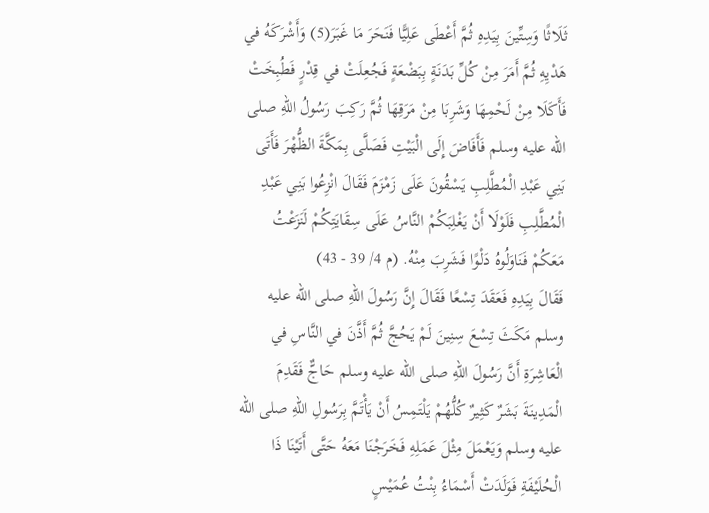ثَلَاثًا وَسِتِّينَ بِيَدِهِ ثُمَّ أَعْطَى عَلِيًّا فَنَحَرَ مَا غَبَرَ(5) وَأَشْرَكَهُ في هَدْيِهِ ثُمَّ أَمَرَ مِنْ كُلِّ بَدَنَةٍ بِبَضْعَةٍ فَجُعِلَتْ في قِدْرٍ فَطُبِخَتْ فَأَكَلَا مِنْ لَحْمِهَا وَشَرِبَا مِنْ مَرَقِهَا ثُمَّ رَكِبَ رَسُولُ اللهِ صلى الله عليه وسلم فَأَفَاضَ إِلَى الْبَيْتِ فَصَلَّى بِمَكَّةَ الظُّهْرَ فَأَتَى بَنِي عَبْدِ الْمُطَّلِبِ يَسْقُونَ عَلَى زَمْزَمَ فَقَالَ انْزِعُوا بَنِي عَبْدِ الْمُطَّلِبِ فَلَوْلَا أَنْ يَغْلِبَكُمْ النَّاسُ عَلَى سِقَايَتِكُمْ لَنَزَعْتُ مَعَكُمْ فَنَاوَلُوهُ دَلْوًا فَشَرِبَ مِنْهُ. (م 4/ 39 - 43)
فَقَالَ بِيَدِهِ فَعَقَدَ تِسْعًا فَقَالَ إِنَّ رَسُولَ اللهِ صلى الله عليه وسلم مَكَثَ تِسْعَ سِنِينَ لَمْ يَحُجَّ ثُمَّ أَذَّنَ في النَّاسِ في الْعَاشِرَةِ أَنَّ رَسُولَ اللهِ صلى الله عليه وسلم حَاجٌّ فَقَدِمَ الْمَدِينَةَ بَشَرٌ كَثِيرٌ كُلُّهُمْ يَلْتَمِسُ أَنْ يَأْتَمَّ بِرَسُولِ اللهِ صلى الله عليه وسلم وَيَعْمَلَ مِثْلَ عَمَلِهِ فَخَرَجْنَا مَعَهُ حَتَّى أَتَيْنَا ذَا الْحُلَيْفَةِ فَوَلَدَتْ أَسْمَاءُ بِنْتُ عُمَيْسٍ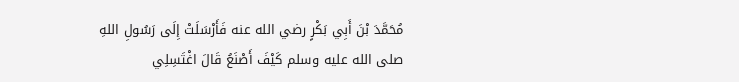مُحَمَّدَ بْنَ أَبِي بَكْرٍ رضي الله عنه فَأَرْسَلَتْ إِلَى رَسُولِ اللهِ صلى الله عليه وسلم كَيْفَ أَصْنَعُ قَالَ اغْتَسِلِي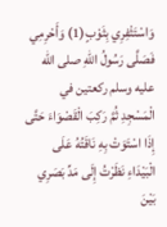وَاسْتَثْفِرِي بِثَوْبٍ(1) وَأَحْرِمِي فَصَلَّى رَسُولُ اللهِ صلى الله عليه وسلم ركعتين في الْمَسْجِدِ ثُمَّ رَكِبَ الْقَصْوَاءَ حَتَّى إِذَا اسْتَوَتْ بِهِ نَاقَتُهُ عَلَى الْبَيْدَاءِ نَظَرْتُ إِلَى مَدِّ بَصَرِي بَيْنَ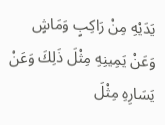يَدَيْهِ مِنْ رَاكِبٍ وَمَاشٍ وَعَنْ يَمِينِهِ مِثْلَ ذَلِكَ وَعَنْ يَسَارِهِ مِثْلَ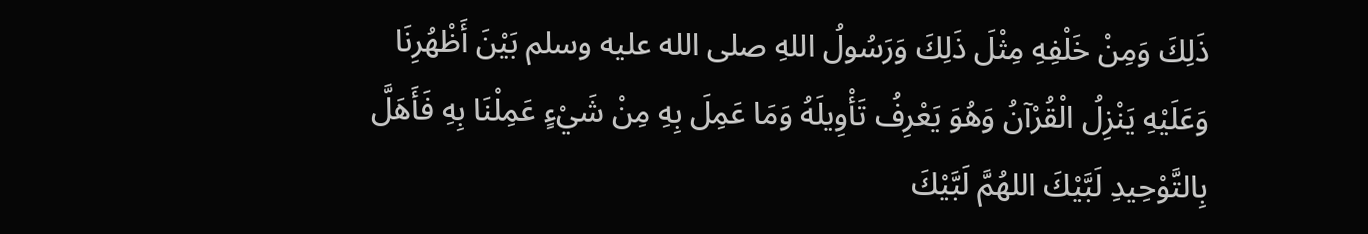ذَلِكَ وَمِنْ خَلْفِهِ مِثْلَ ذَلِكَ وَرَسُولُ اللهِ صلى الله عليه وسلم بَيْنَ أَظْهُرِنَا وَعَلَيْهِ يَنْزِلُ الْقُرْآنُ وَهُوَ يَعْرِفُ تَأْوِيلَهُ وَمَا عَمِلَ بِهِ مِنْ شَيْءٍ عَمِلْنَا بِهِ فَأَهَلَّ بِالتَّوْحِيدِ لَبَّيْكَ اللهُمَّ لَبَّيْكَ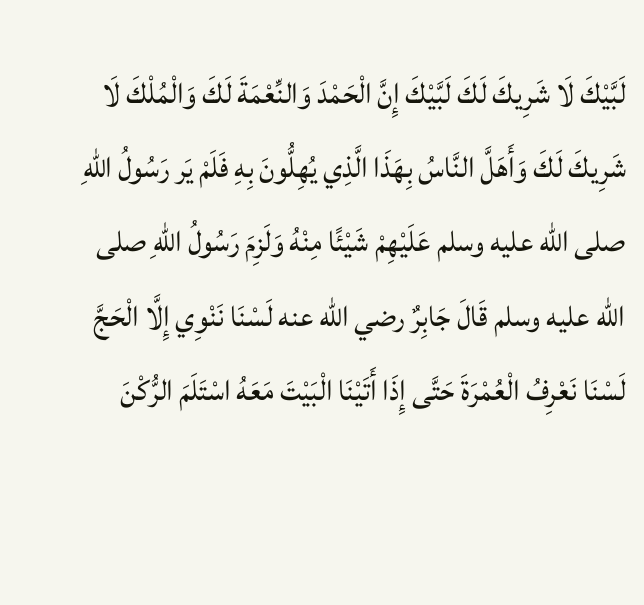لَبَّيْكَ لَا شَرِيكَ لَكَ لَبَّيْكَ إِنَّ الْحَمْدَ وَالنِّعْمَةَ لَكَ وَالْمُلْكَ لَا شَرِيكَ لَكَ وَأَهَلَّ النَّاسُ بِهَذَا الَّذِي يُهِلُّونَ بِهِ فَلَمْ يَر رَسُولُ اللهِ صلى الله عليه وسلم عَلَيْهِمْ شَيْئًا مِنْهُ وَلَزِمَ رَسُولُ اللهِ صلى الله عليه وسلم قَالَ جَابِرٌ رضي الله عنه لَسْنَا نَنْوِي إِلَّا الْحَجَّ لَسْنَا نَعْرِفُ الْعُمْرَةَ حَتَّى إِذَا أَتَيْنَا الْبَيْتَ مَعَهُ اسْتَلَمَ الرُّكْنَ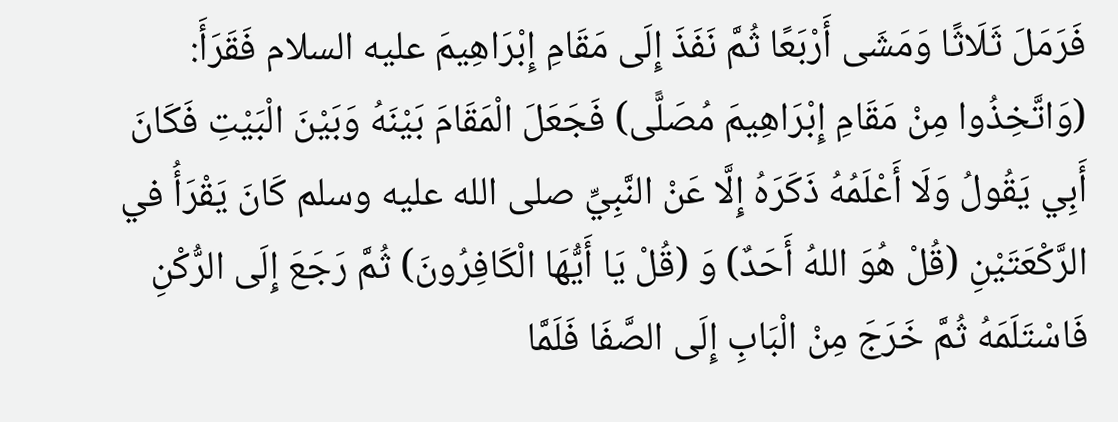فَرَمَلَ ثَلَاثًا وَمَشَى أَرْبَعًا ثُمَّ نَفَذَ إِلَى مَقَامِ إِبْرَاهِيمَ عليه السلام فَقَرَأَ: (وَاتَّخِذُوا مِنْ مَقَامِ إِبْرَاهِيمَ مُصَلًّى) فَجَعَلَ الْمَقَامَ بَيْنَهُ وَبَيْنَ الْبَيْتِ فَكَانَ أَبِي يَقُولُ وَلَا أَعْلَمُهُ ذَكَرَهُ إِلَّا عَنْ النَّبِيِّ صلى الله عليه وسلم كَانَ يَقْرَأُ في الرَّكْعَتَيْنِ (قُلْ هُوَ اللهُ أَحَدٌ) وَ (قُلْ يَا أَيُّهَا الْكَافِرُونَ) ثُمَّ رَجَعَ إِلَى الرُّكْنِ فَاسْتَلَمَهُ ثُمَّ خَرَجَ مِنْ الْبَابِ إِلَى الصَّفَا فَلَمَّا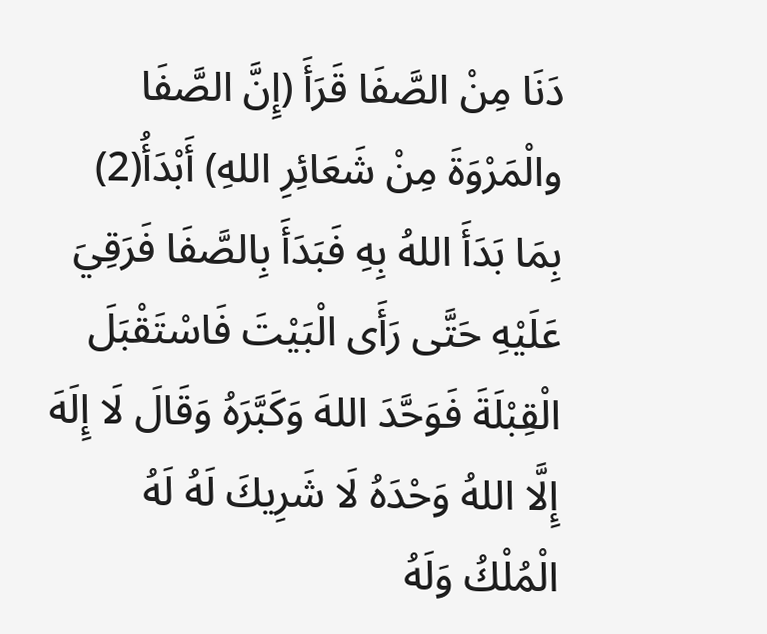دَنَا مِنْ الصَّفَا قَرَأَ (إِنَّ الصَّفَا والْمَرْوَةَ مِنْ شَعَائِرِ اللهِ) أَبْدَأُ(2) بِمَا بَدَأَ اللهُ بِهِ فَبَدَأَ بِالصَّفَا فَرَقِيَ عَلَيْهِ حَتَّى رَأَى الْبَيْتَ فَاسْتَقْبَلَ الْقِبْلَةَ فَوَحَّدَ اللهَ وَكَبَّرَهُ وَقَالَ لَا إِلَهَ إِلَّا اللهُ وَحْدَهُ لَا شَرِيكَ لَهُ لَهُ الْمُلْكُ وَلَهُ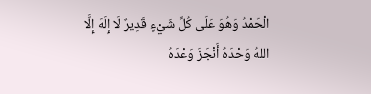الْحَمْدُ وَهُوَ عَلَى كُلِّ شَيْءٍ قَدِيرٌ لَا إِلَهَ إِلَّا اللهُ وَحْدَهُ أَنْجَزَ وَعْدَهُ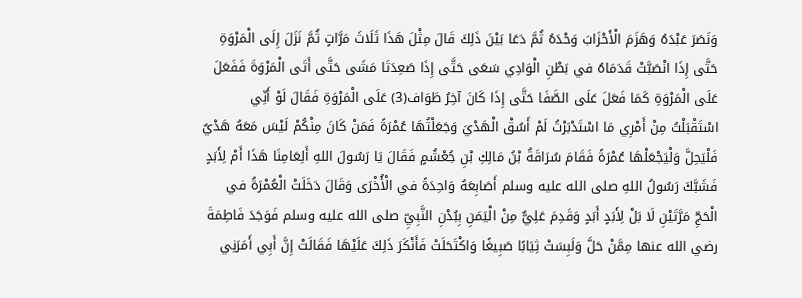وَنَصَرَ عَبْدَهُ وَهَزَمَ الْأَحْزَابَ وَحْدَهُ ثُمَّ دَعَا بَيْنَ ذَلِكَ قَالَ مِثْلَ هَذَا ثَلَاثَ مَرَّاتٍ ثُمَّ نَزَلَ إِلَى الْمَرْوَةِ حَتَّى إِذَا انْصَبَّتْ قَدَمَاهُ في بَطْنِ الْوَادِي سَعَى حَتَّى إِذَا صَعِدَتَا مَشَى حَتَّى أَتَى الْمَرْوَةَ فَفَعَلَ عَلَى الْمَرْوَةِ كَمَا فَعَلَ عَلَى الصَّفَا حَتَّى إِذَا كَانَ آخِرُ طَوَاف(3) عَلَى الْمَرْوَةِ فَقَالَ لَوْ أَنِّي اسْتَقْبَلْتُ مِنْ أَمْرِي مَا اسْتَدْبَرْتُ لَمْ أَسُقْ الْهَدْيَ وَجَعَلْتُهَا عُمْرَةً فَمَنْ كَانَ مِنْكُمْ لَيْسَ مَعَهُ هَدْيٌ فَلْيَحِلَّ وَلْيَجْعَلْهَا عُمْرَةً فَقَامَ سُرَاقَةُ بْنُ مَالِكِ بْنِ جُعْشُمٍ فَقَالَ يَا رَسُولَ اللهِ أَلِعَامِنَا هَذَا أَمْ لِأَبَدٍ فَشَبَّكَ رَسُولُ اللهِ صلى الله عليه وسلم أَصَابِعَهُ وَاحِدَةً في الْأُخْرَى وَقَالَ دَخَلَتْ الْعُمْرَةُ في الْحَجِّ مَرَّتَيْنِ لَا بَلْ لِأَبَدٍ أَبَدٍ وَقَدِمَ عَلِيٌّ مِنْ الْيَمَنِ بِبُدْنِ النَّبِيِّ صلى الله عليه وسلم فَوَجَدَ فَاطِمَةَ رضي الله عنها مِمَّنْ حَلَّ وَلَبِسَتْ ثِيَابًا صَبِيغًا وَاكْتَحَلَتْ فَأَنْكَرَ ذَلِكَ عَلَيْهَا فَقَالَتْ إِنَّ أَبِي أَمَرَنِي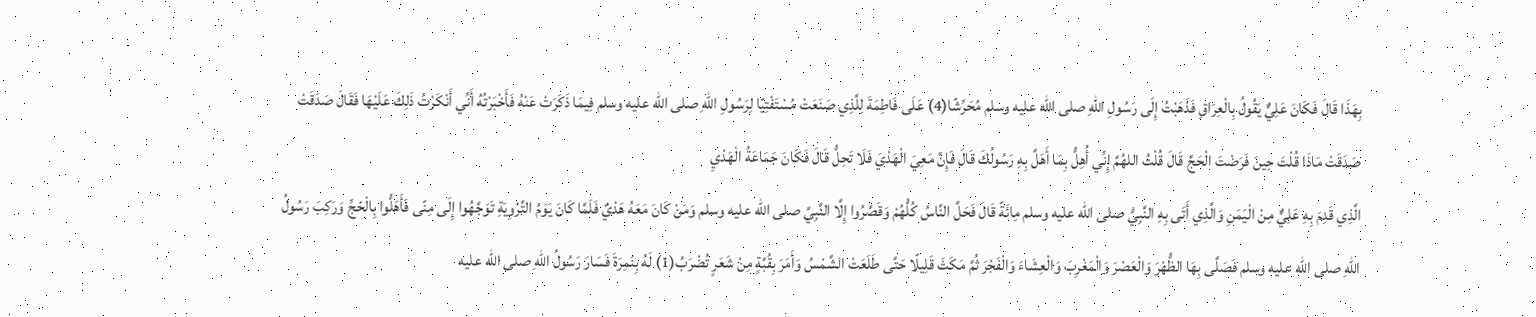بِهَذَا قَالَ فَكَانَ عَلِيٌّ يَقُولُ بِالْعِرَاقِ فَذَهَبْتُ إِلَى رَسُولِ اللهِ صلى الله عليه وسلم مُحَرِّشًا(4) عَلَى فَاطِمَةَ لِلَّذِي صَنَعَتْ مُسْتَفْتِيًا لِرَسُولِ اللهِ صلى الله عليه وسلم فِيمَا ذَكَرَتْ عَنْهُ فَأَخْبَرْتُهُ أَنِّي أَنْكَرْتُ ذَلِكَ عَلَيْهَا فَقَالَ صَدَقَتْ صَدَقَتْ مَاذَا قُلْتَ حِينَ فَرَضْتَ الْحَجَّ قَالَ قُلْتُ اللهُمَّ إِنِّي أُهِلُّ بِمَا أَهَلَّ بِهِ رَسُولُكَ قَالَ فَإِنَّ مَعِيَ الْهَدْيَ فَلَا تَحِلُّ قَالَ فَكَانَ جَمَاعَةُ الْهَدْيِ
الَّذِي قَدِمَ بِهِ عَلِيٌّ مِنْ الْيَمَنِ وَالَّذِي أَتَى بِهِ النَّبِيُّ صلى الله عليه وسلم مِائَةً قَالَ فَحَلَّ النَّاسُ كُلُّهُمْ وَقَصَّرُوا إِلَّا النَّبِيَّ صلى الله عليه وسلم وَمَنْ كَانَ مَعَهُ هَدْيٌ فَلَمَّا كَانَ يَوْمُ التَّرْوِيَةِ تَوَجَّهُوا إِلَى مِنًى فَأَهَلُّوا بِالْحَجِّ وَرَكِبَ رَسُولُ اللهِ صلى الله عليه وسلم فَصَلَّى بِهَا الظُّهْرَ وَالْعَصْرَ وَالْمَغْرِبَ وَالْعِشَاءَ وَالْفَجْرَ ثُمَّ مَكَثَ قَلِيلًا حَتَّى طَلَعَتْ الشَّمْسُ وَأَمَرَ بِقُبَّةٍ مِنْ شَعَرٍ تُضْرَبُ(1) لَهُ بِنَمِرَةَ فَسَارَ رَسُولُ اللهِ صلى الله عليه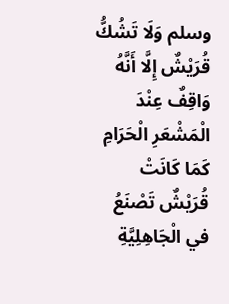وسلم وَلَا تَشُكُّ قُرَيْشٌ إِلَّا أَنَّهُ وَاقِفٌ عِنْدَ الْمَشْعَرِ الْحَرَامِ كَمَا كَانَتْ قُرَيْشٌ تَصْنَعُ في الْجَاهِلِيَّةِ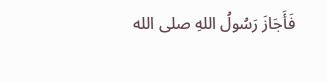فَأَجَازَ رَسُولُ اللهِ صلى الله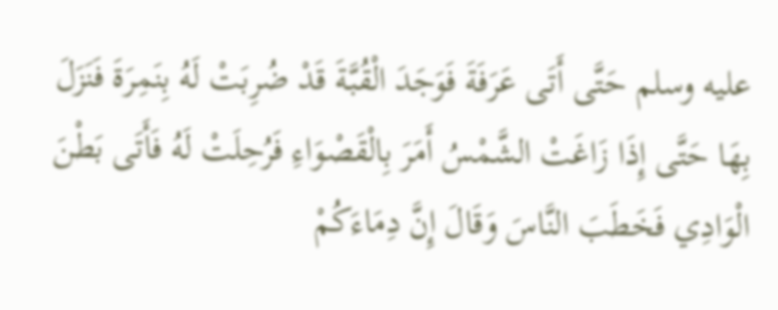عليه وسلم حَتَّى أَتَى عَرَفَةَ فَوَجَدَ الْقُبَّةَ قَدْ ضُرِبَتْ لَهُ بِنَمِرَةَ فَنَزَلَ بِهَا حَتَّى إِذَا زَاغَتْ الشَّمْسُ أَمَرَ بِالْقَصْوَاءِ فَرُحِلَتْ لَهُ فَأَتَى بَطْنَ الْوَادِي فَخَطَبَ النَّاسَ وَقَالَ إِنَّ دِمَاءَكُمْ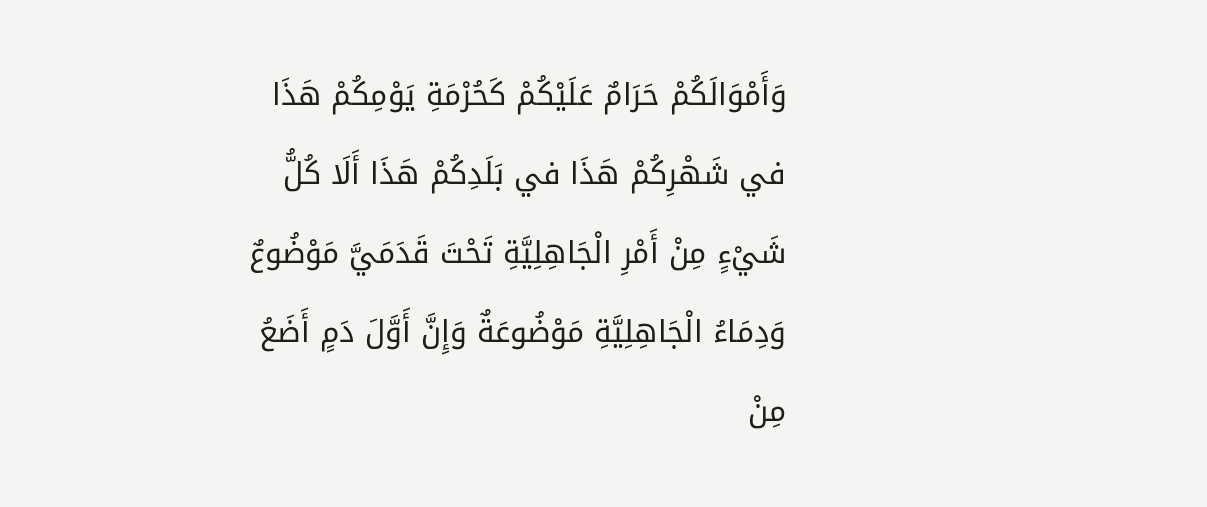وَأَمْوَالَكُمْ حَرَامٌ عَلَيْكُمْ كَحُرْمَةِ يَوْمِكُمْ هَذَا في شَهْرِكُمْ هَذَا في بَلَدِكُمْ هَذَا أَلَا كُلُّ شَيْءٍ مِنْ أَمْرِ الْجَاهِلِيَّةِ تَحْتَ قَدَمَيَّ مَوْضُوعٌ وَدِمَاءُ الْجَاهِلِيَّةِ مَوْضُوعَةٌ وَإِنَّ أَوَّلَ دَمٍ أَضَعُ مِنْ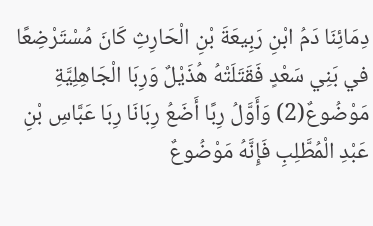دِمَائِنَا دَمُ ابْنِ رَبِيعَةَ بْنِ الْحَارِثِ كَانَ مُسْتَرْضِعًا في بَنِي سَعْدٍ فَقَتَلَتْهُ هُذَيْلٌ وَرِبَا الْجَاهِلِيَّةِ مَوْضُوعٌ(2) وَأَوَّلُ رِبًا أَضَعُ رِبَانَا رِبَا عَبَّاسِ بْنِ عَبْدِ الْمُطَّلِبِ فَإِنَّهُ مَوْضُوعٌ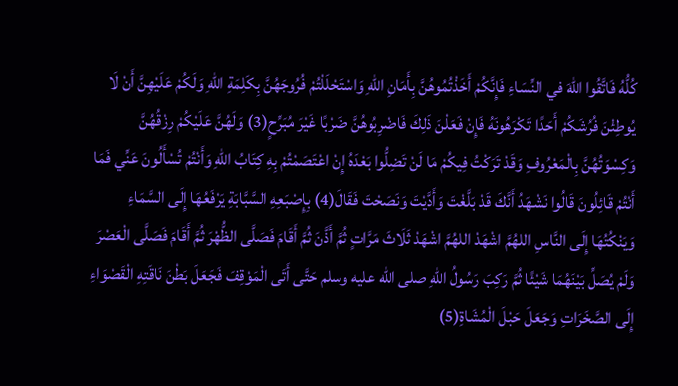كُلُّهُ فَاتَّقُوا اللهَ في النِّسَاءِ فَإِنَّكُمْ أَخَذْتُمُوهُنَّ بِأَمَانِ اللهِ وَاسْتَحْلَلْتُمْ فُرُوجَهُنَّ بِكَلِمَةِ اللهِ وَلَكُمْ عَلَيْهِنَّ أَنْ لَا يُوطِئْنَ فُرُشَكُمْ أَحَدًا تَكْرَهُونَهُ فَإِنْ فَعَلْنَ ذَلِكَ فَاضْرِبُوهُنَّ ضَرْبًا غَيْرَ مُبَرِّحٍ(3) وَلَهُنَّ عَلَيْكُمْ رِزْقُهُنَّ وَكِسْوَتُهُنَّ بِالْمَعْرُوفِ وَقَدْ تَرَكْتُ فِيكُمْ مَا لَنْ تَضِلُّوا بَعْدَهُ إِنْ اعْتَصَمْتُمْ بِهِ كِتَابُ اللهِ وَأَنْتُمْ تُسْأَلُونَ عَنِّي فَمَا أَنْتُمْ قَائِلُونَ قَالُوا نَشْهَدُ أَنَّكَ قَدْ بَلَّغْتَ وَأَدَّيْتَ وَنَصَحْتَ فَقَالَ(4) بِإِصْبَعِهِ السَّبَّابَةِ يَرْفَعُهَا إِلَى السَّمَاءِ وَيَنْكُتُهَا إِلَى النَّاسِ اللهُمَّ اشْهَدْ اللهُمَّ اشْهَدْ ثَلَاثَ مَرَّاتٍ ثُمَّ أَذَّنَ ثُمَّ أَقَامَ فَصَلَّى الظُّهْرَ ثُمَّ أَقَامَ فَصَلَّى الْعَصْرَ وَلَمْ يُصَلِّ بَيْنَهُمَا شَيْئًا ثُمَّ رَكِبَ رَسُولُ اللهِ صلى الله عليه وسلم حَتَّى أَتَى الْمَوْقِفَ فَجَعَلَ بَطْنَ نَاقَتِهِ الْقَصْوَاءِ إِلَى الصَّخَرَاتِ وَجَعَلَ حَبْلَ الْمُشَاةِ(5)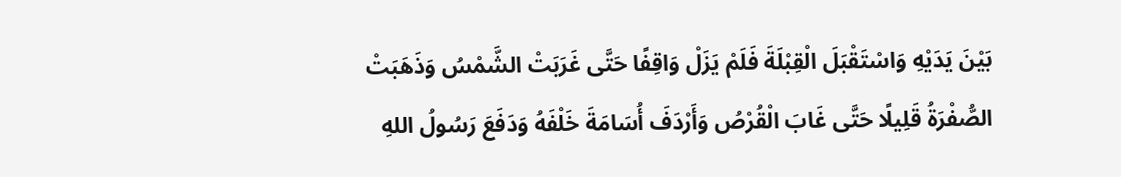بَيْنَ يَدَيْهِ وَاسْتَقْبَلَ الْقِبْلَةَ فَلَمْ يَزَلْ وَاقِفًا حَتَّى غَرَبَتْ الشَّمْسُ وَذَهَبَتْ الصُّفْرَةُ قَلِيلًا حَتَّى غَابَ الْقُرْصُ وَأَرْدَفَ أُسَامَةَ خَلْفَهُ وَدَفَعَ رَسُولُ اللهِ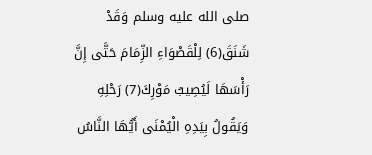صلى الله عليه وسلم وَقَدْ شَنَقَ(6) لِلْقَصْوَاءِ الزِّمَامَ حَتَّى إِنَّ رَأْسَهَا لَيُصِيبُ مَوْرِكَ(7) رَحْلِهِ وَيَقُولُ بِيَدِهِ الْيُمْنَى أَيُّهَا النَّاسُ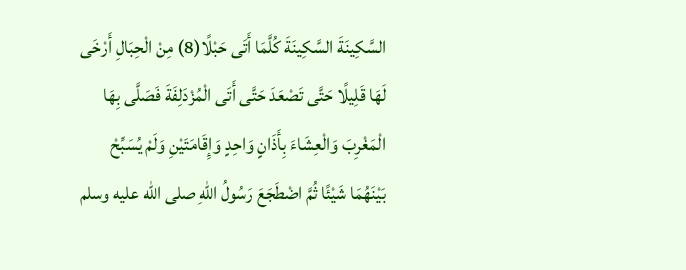السَّكِينَةَ السَّكِينَةَ كُلَّمَا أَتَى حَبْلًا(8) مِنْ الْحِبَالِ أَرْخَى لَهَا قَلِيلًا حَتَّى تَصْعَدَ حَتَّى أَتَى الْمُزْدَلِفَةَ فَصَلَّى بِهَا الْمَغْرِبَ وَالْعِشَاءَ بِأَذَانٍ وَاحِدٍ وَإِقَامَتَيْنِ وَلَمْ يُسَبِّحْ بَيْنَهُمَا شَيْئًا ثُمَّ اضْطَجَعَ رَسُولُ اللهِ صلى الله عليه وسلم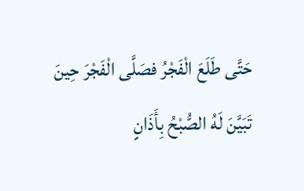حَتَّى طَلَعَ الْفَجْرُ فصَلَّى الْفَجْرَ حِينَ تَبَيَّنَ لَهُ الصُّبْحُ بِأَذَانٍ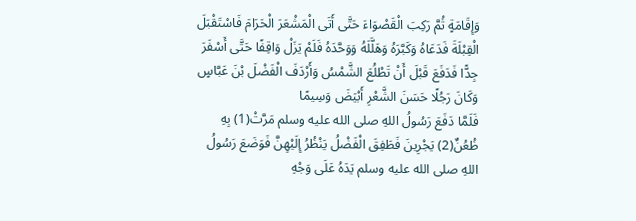وَإِقَامَةٍ ثُمَّ رَكِبَ الْقَصْوَاءَ حَتَّى أَتَى الْمَشْعَرَ الْحَرَامَ فَاسْتَقْبَلَ الْقِبْلَةَ فَدَعَاهُ وَكَبَّرَهُ وَهَلَّلَهُ وَوَحَّدَهُ فَلَمْ يَزَلْ وَاقِفًا حَتَّى أَسْفَرَ جِدًّا فَدَفَعَ قَبْلَ أَنْ تَطْلُعَ الشَّمْسُ وَأَرْدَفَ الْفَضْلَ بْنَ عَبَّاسٍ وَكَانَ رَجُلًا حَسَنَ الشَّعْرِ أَبْيَضَ وَسِيمًا
فَلَمَّا دَفَعَ رَسُولُ اللهِ صلى الله عليه وسلم مَرَّتْ(1) بِهِ ظُعُنٌ(2) يَجْرِينَ فَطَفِقَ الْفَضْلُ يَنْظُرُ إِلَيْهِنَّ فَوَضَعَ رَسُولُ اللهِ صلى الله عليه وسلم يَدَهُ عَلَى وَجْهِ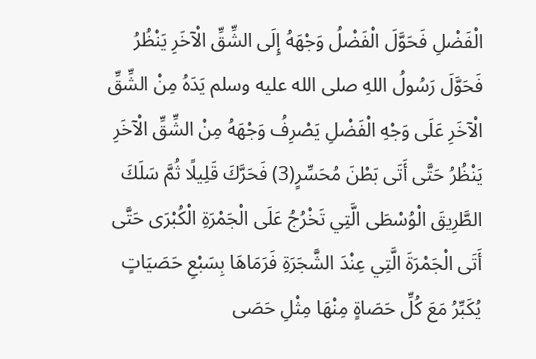الْفَضْلِ فَحَوَّلَ الْفَضْلُ وَجْهَهُ إِلَى الشِّقِّ الْآخَرِ يَنْظُرُ فَحَوَّلَ رَسُولُ اللهِ صلى الله عليه وسلم يَدَهُ مِنْ الشِّقِّ الْآخَرِ عَلَى وَجْهِ الْفَضْلِ يَصْرِفُ وَجْهَهُ مِنْ الشِّقِّ الْآخَرِ يَنْظُرُ حَتَّى أَتَى بَطْنَ مُحَسِّرٍ(3) فَحَرَّكَ قَلِيلًا ثُمَّ سَلَكَ الطَّرِيقَ الْوُسْطَى الَّتِي تَخْرُجُ عَلَى الْجَمْرَةِ الْكُبْرَى حَتَّى أَتَى الْجَمْرَةَ الَّتِي عِنْدَ الشَّجَرَةِ فَرَمَاهَا بِسَبْعِ حَصَيَاتٍ يُكَبِّرُ مَعَ كُلِّ حَصَاةٍ مِنْهَا مِثْلِ حَصَى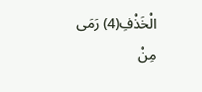الْخَذْفِ(4) رَمَى مِنْ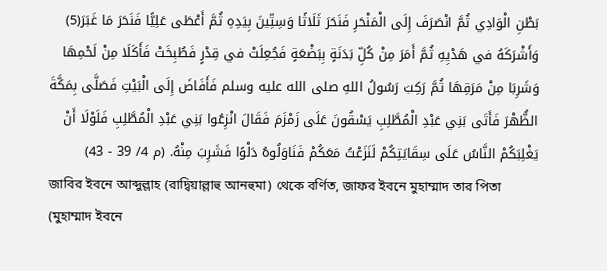بَطْنِ الْوَادِي ثُمَّ انْصَرَفَ إِلَى الْمَنْحَرِ فَنَحَرَ ثَلَاثًا وَسِتِّينَ بِيَدِهِ ثُمَّ أَعْطَى عَلِيًّا فَنَحَرَ مَا غَبَرَ(5) وَأَشْرَكَهُ في هَدْيِهِ ثُمَّ أَمَرَ مِنْ كُلِّ بَدَنَةٍ بِبَضْعَةٍ فَجُعِلَتْ في قِدْرٍ فَطُبِخَتْ فَأَكَلَا مِنْ لَحْمِهَا وَشَرِبَا مِنْ مَرَقِهَا ثُمَّ رَكِبَ رَسُولُ اللهِ صلى الله عليه وسلم فَأَفَاضَ إِلَى الْبَيْتِ فَصَلَّى بِمَكَّةَ الظُّهْرَ فَأَتَى بَنِي عَبْدِ الْمُطَّلِبِ يَسْقُونَ عَلَى زَمْزَمَ فَقَالَ انْزِعُوا بَنِي عَبْدِ الْمُطَّلِبِ فَلَوْلَا أَنْ يَغْلِبَكُمْ النَّاسُ عَلَى سِقَايَتِكُمْ لَنَزَعْتُ مَعَكُمْ فَنَاوَلُوهُ دَلْوًا فَشَرِبَ مِنْهُ. (م 4/ 39 - 43)
জাবির ইবনে আব্দুল্লাহ (রাদ্বিয়াল্লাহু আনহুমা) থেকে বর্ণিত, জাফর ইবনে মুহাম্মাদ তার পিতা (মুহাম্মাদ ইবনে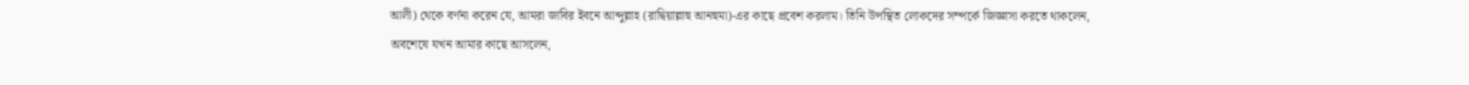আলী) থেকে বর্ণনা করেন যে, আমরা জাবির ইবনে আব্দুল্লাহ (রাদ্বিয়াল্লাহু আনহুমা)-এর কাছে প্রবেশ করলাম। তিনি উপস্থিত লোকদের সম্পর্কে জিজ্ঞাসা করতে থাকলেন, অবশেষে যখন আমার কাছে আসলেন,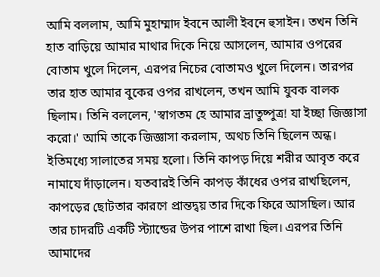আমি বললাম, আমি মুহাম্মাদ ইবনে আলী ইবনে হুসাইন। তখন তিনি হাত বাড়িয়ে আমার মাথার দিকে নিয়ে আসলেন, আমার ওপরের বোতাম খুলে দিলেন, এরপর নিচের বোতামও খুলে দিলেন। তারপর তার হাত আমার বুকের ওপর রাখলেন, তখন আমি যুবক বালক ছিলাম। তিনি বললেন, 'স্বাগতম হে আমার ভ্রাতুষ্পুত্র! যা ইচ্ছা জিজ্ঞাসা করো।' আমি তাকে জিজ্ঞাসা করলাম, অথচ তিনি ছিলেন অন্ধ। ইতিমধ্যে সালাতের সময় হলো। তিনি কাপড় দিয়ে শরীর আবৃত করে নামাযে দাঁড়ালেন। যতবারই তিনি কাপড় কাঁধের ওপর রাখছিলেন, কাপড়ের ছোটতার কারণে প্রান্তদ্বয় তার দিকে ফিরে আসছিল। আর তার চাদরটি একটি স্ট্যান্ডের উপর পাশে রাখা ছিল। এরপর তিনি আমাদের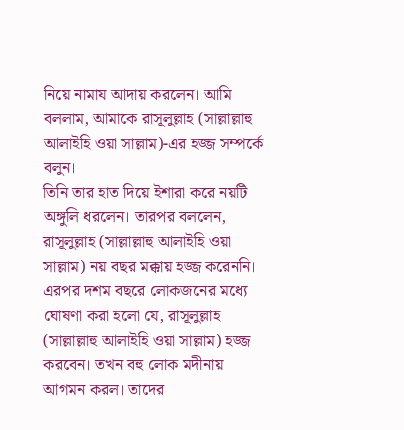নিয়ে নামায আদায় করলেন। আমি বললাম, আমাকে রাসূলুল্লাহ (সাল্লাল্লাহু আলাইহি ওয়া সাল্লাম)-এর হজ্জ সম্পর্কে বলুন।
তিনি তার হাত দিয়ে ইশারা করে নয়টি অঙ্গুলি ধরলেন। তারপর বললেন, রাসূলুল্লাহ (সাল্লাল্লাহু আলাইহি ওয়া সাল্লাম) নয় বছর মক্কায় হজ্জ করেননি। এরপর দশম বছরে লোকজনের মধ্যে ঘোষণা করা হলো যে, রাসূলুল্লাহ (সাল্লাল্লাহু আলাইহি ওয়া সাল্লাম) হজ্জ করবেন। তখন বহু লোক মদীনায় আগমন করল। তাদের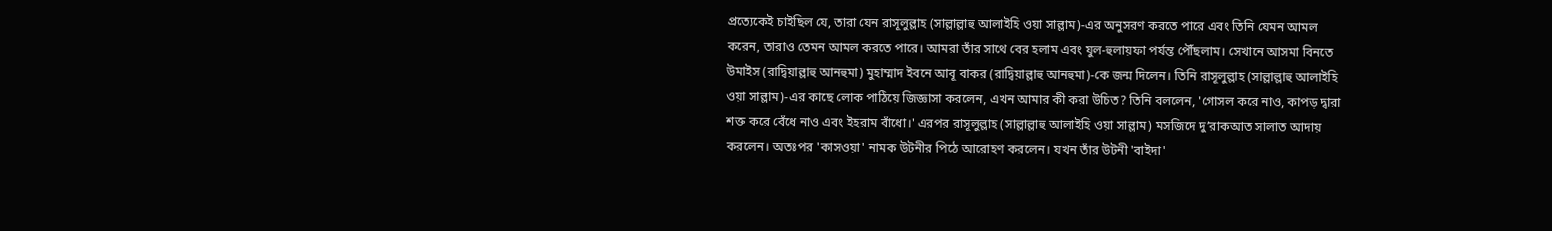প্রত্যেকেই চাইছিল যে, তারা যেন রাসূলুল্লাহ (সাল্লাল্লাহু আলাইহি ওয়া সাল্লাম)-এর অনুসরণ করতে পারে এবং তিনি যেমন আমল করেন, তারাও তেমন আমল করতে পারে। আমরা তাঁর সাথে বের হলাম এবং যুল-হুলায়ফা পর্যন্ত পৌঁছলাম। সেখানে আসমা বিনতে উমাইস (রাদ্বিয়াল্লাহু আনহুমা) মুহাম্মাদ ইবনে আবূ বাকর (রাদ্বিয়াল্লাহু আনহুমা)-কে জন্ম দিলেন। তিনি রাসূলুল্লাহ (সাল্লাল্লাহু আলাইহি ওয়া সাল্লাম)-এর কাছে লোক পাঠিয়ে জিজ্ঞাসা করলেন, এখন আমার কী করা উচিত? তিনি বললেন, 'গোসল করে নাও, কাপড় দ্বারা শক্ত করে বেঁধে নাও এবং ইহরাম বাঁধো।' এরপর রাসূলুল্লাহ (সাল্লাল্লাহু আলাইহি ওয়া সাল্লাম) মসজিদে দু’রাকআত সালাত আদায় করলেন। অতঃপর 'কাসওয়া' নামক উটনীর পিঠে আরোহণ করলেন। যখন তাঁর উটনী 'বাইদা'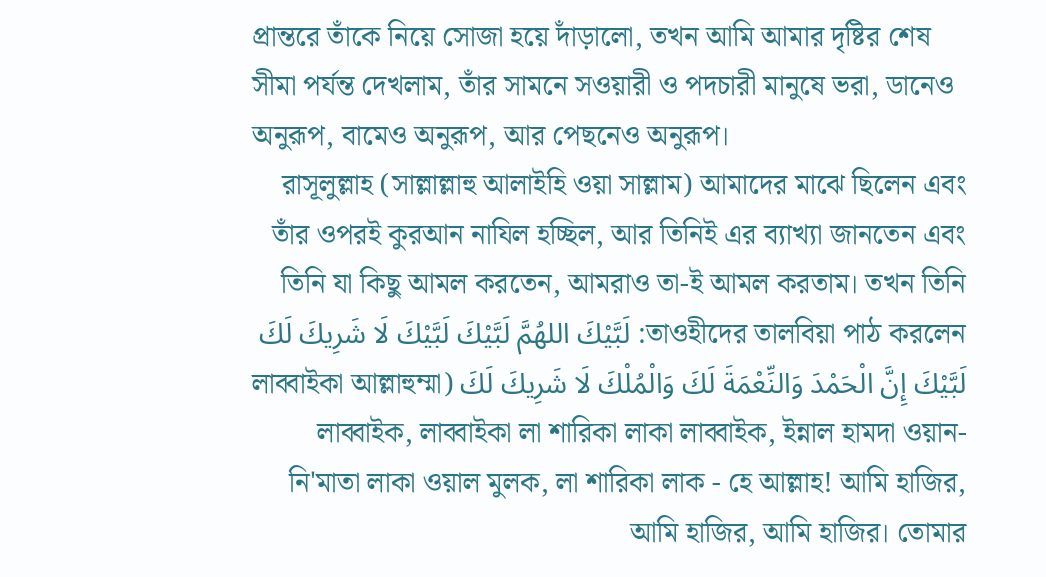প্রান্তরে তাঁকে নিয়ে সোজা হয়ে দাঁড়ালো, তখন আমি আমার দৃষ্টির শেষ সীমা পর্যন্ত দেখলাম, তাঁর সামনে সওয়ারী ও পদচারী মানুষে ভরা, ডানেও অনুরূপ, বামেও অনুরূপ, আর পেছনেও অনুরূপ।
রাসূলুল্লাহ (সাল্লাল্লাহু আলাইহি ওয়া সাল্লাম) আমাদের মাঝে ছিলেন এবং তাঁর ওপরই কুরআন নাযিল হচ্ছিল, আর তিনিই এর ব্যাখ্যা জানতেন এবং তিনি যা কিছু আমল করতেন, আমরাও তা-ই আমল করতাম। তখন তিনি তাওহীদের তালবিয়া পাঠ করলেন: لَبَّيْكَ اللهُمَّ لَبَّيْكَ لَبَّيْكَ لَا شَرِيكَ لَكَ لَبَّيْكَ إِنَّ الْحَمْدَ وَالنِّعْمَةَ لَكَ وَالْمُلْكَ لَا شَرِيكَ لَكَ (লাব্বাইকা আল্লাহুম্মা লাব্বাইক, লাব্বাইকা লা শারিকা লাকা লাব্বাইক, ইন্নাল হামদা ওয়ান-নি'মাতা লাকা ওয়াল মুলক, লা শারিকা লাক - হে আল্লাহ! আমি হাজির, আমি হাজির, আমি হাজির। তোমার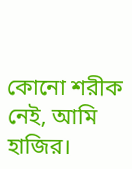কোনো শরীক নেই, আমি হাজির।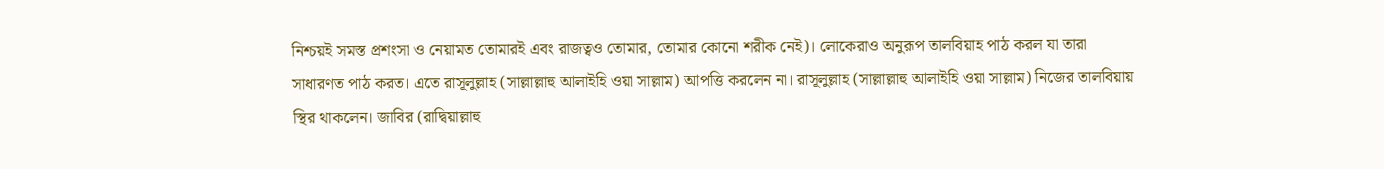নিশ্চয়ই সমস্ত প্রশংসা ও নেয়ামত তোমারই এবং রাজত্বও তোমার, তোমার কোনো শরীক নেই)। লোকেরাও অনুরূপ তালবিয়াহ পাঠ করল যা তারা সাধারণত পাঠ করত। এতে রাসূলুল্লাহ (সাল্লাল্লাহু আলাইহি ওয়া সাল্লাম) আপত্তি করলেন না। রাসূলুল্লাহ (সাল্লাল্লাহু আলাইহি ওয়া সাল্লাম) নিজের তালবিয়ায় স্থির থাকলেন। জাবির (রাদ্বিয়াল্লাহু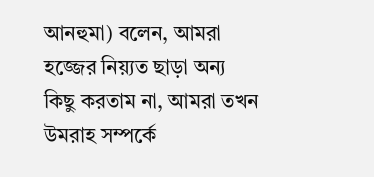আনহুমা) বলেন, আমরা হজ্জের নিয়্যত ছাড়া অন্য কিছু করতাম না, আমরা তখন উমরাহ সম্পর্কে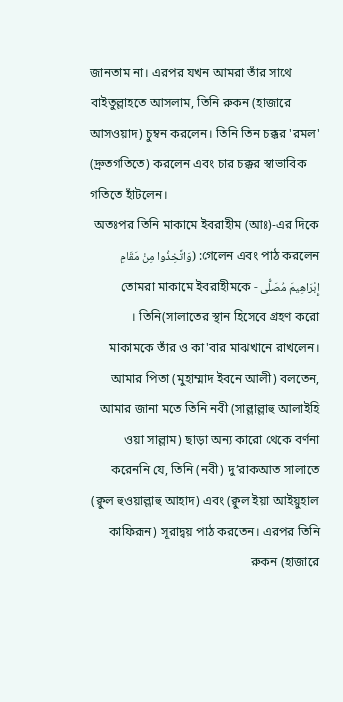জানতাম না। এরপর যখন আমরা তাঁর সাথে বাইতুল্লাহতে আসলাম, তিনি রুকন (হাজারে আসওয়াদ) চুম্বন করলেন। তিনি তিন চক্কর 'রমল' (দ্রুতগতিতে) করলেন এবং চার চক্কর স্বাভাবিক গতিতে হাঁটলেন।
অতঃপর তিনি মাকামে ইবরাহীম (আঃ)-এর দিকে গেলেন এবং পাঠ করলেন: (وَاتَّخِذُوا مِنْ مَقَامِ إِبْرَاهِيمَ مُصَلًّى - তোমরা মাকামে ইবরাহীমকে সালাতের স্থান হিসেবে গ্রহণ করো)। তিনি মাকামকে তাঁর ও কা'বার মাঝখানে রাখলেন। আমার পিতা (মুহাম্মাদ ইবনে আলী) বলতেন, আমার জানা মতে তিনি নবী (সাল্লাল্লাহু আলাইহি ওয়া সাল্লাম) ছাড়া অন্য কারো থেকে বর্ণনা করেননি যে, তিনি (নবী) দু’রাকআত সালাতে (ক্বুল হুওয়াল্লাহু আহাদ) এবং (ক্বুল ইয়া আইয়ুহাল কাফিরূন) সূরাদ্বয় পাঠ করতেন। এরপর তিনি রুকন (হাজারে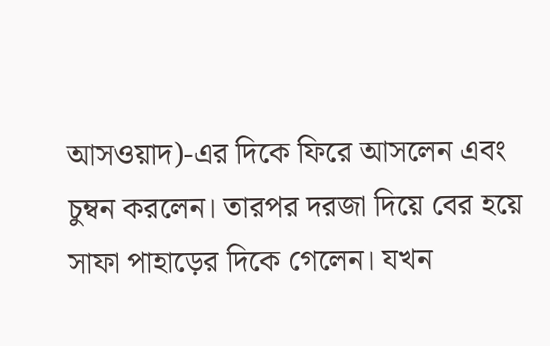আসওয়াদ)-এর দিকে ফিরে আসলেন এবং চুম্বন করলেন। তারপর দরজা দিয়ে বের হয়ে সাফা পাহাড়ের দিকে গেলেন। যখন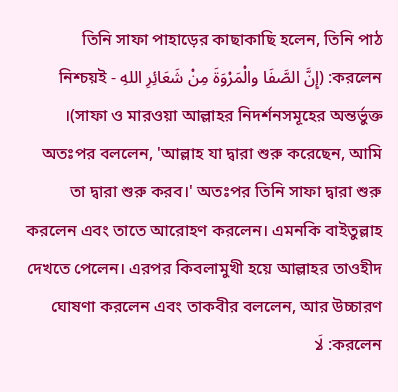তিনি সাফা পাহাড়ের কাছাকাছি হলেন, তিনি পাঠ করলেন: (إِنَّ الصَّفَا والْمَرْوَةَ مِنْ شَعَائِرِ اللهِ - নিশ্চয়ই সাফা ও মারওয়া আল্লাহর নিদর্শনসমূহের অন্তর্ভুক্ত)। অতঃপর বললেন, 'আল্লাহ যা দ্বারা শুরু করেছেন, আমি তা দ্বারা শুরু করব।' অতঃপর তিনি সাফা দ্বারা শুরু করলেন এবং তাতে আরোহণ করলেন। এমনকি বাইতুল্লাহ দেখতে পেলেন। এরপর কিবলামুখী হয়ে আল্লাহর তাওহীদ ঘোষণা করলেন এবং তাকবীর বললেন, আর উচ্চারণ করলেন: لَا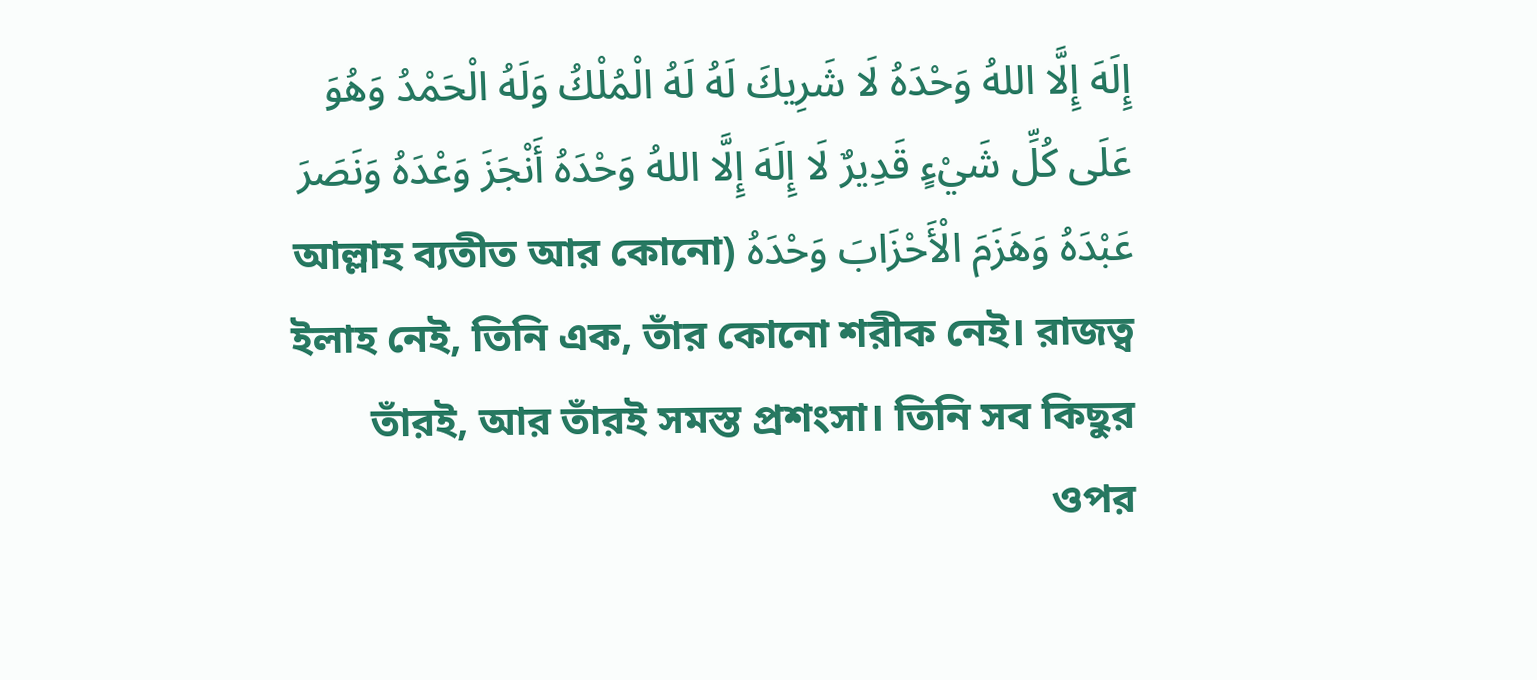إِلَهَ إِلَّا اللهُ وَحْدَهُ لَا شَرِيكَ لَهُ لَهُ الْمُلْكُ وَلَهُ الْحَمْدُ وَهُوَ عَلَى كُلِّ شَيْءٍ قَدِيرٌ لَا إِلَهَ إِلَّا اللهُ وَحْدَهُ أَنْجَزَ وَعْدَهُ وَنَصَرَ عَبْدَهُ وَهَزَمَ الْأَحْزَابَ وَحْدَهُ (আল্লাহ ব্যতীত আর কোনো ইলাহ নেই, তিনি এক, তাঁর কোনো শরীক নেই। রাজত্ব তাঁরই, আর তাঁরই সমস্ত প্রশংসা। তিনি সব কিছুর ওপর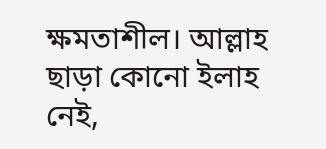ক্ষমতাশীল। আল্লাহ ছাড়া কোনো ইলাহ নেই,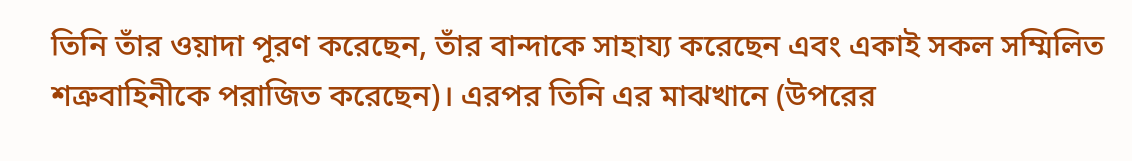তিনি তাঁর ওয়াদা পূরণ করেছেন, তাঁর বান্দাকে সাহায্য করেছেন এবং একাই সকল সম্মিলিত শত্রুবাহিনীকে পরাজিত করেছেন)। এরপর তিনি এর মাঝখানে (উপরের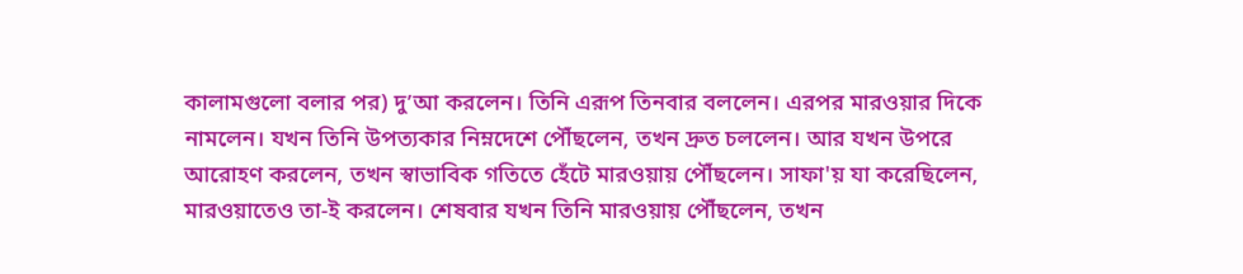কালামগুলো বলার পর) দু’আ করলেন। তিনি এরূপ তিনবার বললেন। এরপর মারওয়ার দিকে নামলেন। যখন তিনি উপত্যকার নিম্নদেশে পৌঁছলেন, তখন দ্রুত চললেন। আর যখন উপরে আরোহণ করলেন, তখন স্বাভাবিক গতিতে হেঁটে মারওয়ায় পৌঁছলেন। সাফা'য় যা করেছিলেন, মারওয়াতেও তা-ই করলেন। শেষবার যখন তিনি মারওয়ায় পৌঁছলেন, তখন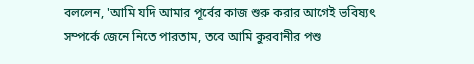বললেন, 'আমি যদি আমার পূর্বের কাজ শুরু করার আগেই ভবিষ্যৎ সম্পর্কে জেনে নিতে পারতাম, তবে আমি কুরবানীর পশু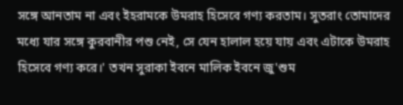সঙ্গে আনতাম না এবং ইহরামকে উমরাহ হিসেবে গণ্য করতাম। সুতরাং তোমাদের মধ্যে যার সঙ্গে কুরবানীর পশু নেই, সে যেন হালাল হয়ে যায় এবং এটাকে উমরাহ হিসেবে গণ্য করে।' তখন সুরাকা ইবনে মালিক ইবনে জু'শুম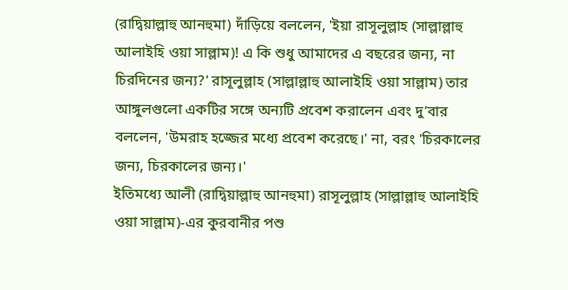(রাদ্বিয়াল্লাহু আনহুমা) দাঁড়িয়ে বললেন, 'ইয়া রাসূলুল্লাহ (সাল্লাল্লাহু আলাইহি ওয়া সাল্লাম)! এ কি শুধু আমাদের এ বছরের জন্য, না চিরদিনের জন্য?' রাসূলুল্লাহ (সাল্লাল্লাহু আলাইহি ওয়া সাল্লাম) তার আঙ্গুলগুলো একটির সঙ্গে অন্যটি প্রবেশ করালেন এবং দু’বার বললেন, 'উমরাহ হজ্জের মধ্যে প্রবেশ করেছে।' না, বরং 'চিরকালের জন্য, চিরকালের জন্য।'
ইতিমধ্যে আলী (রাদ্বিয়াল্লাহু আনহুমা) রাসূলুল্লাহ (সাল্লাল্লাহু আলাইহি ওয়া সাল্লাম)-এর কুরবানীর পশু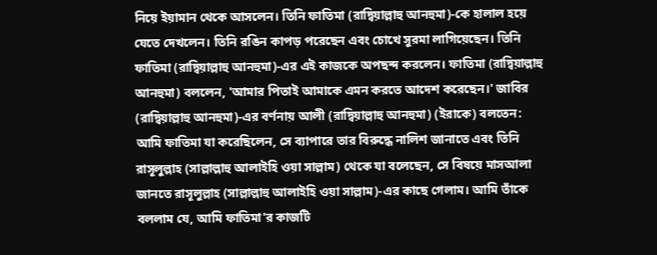নিয়ে ইয়ামান থেকে আসলেন। তিনি ফাতিমা (রাদ্বিয়াল্লাহু আনহুমা)-কে হালাল হয়ে যেতে দেখলেন। তিনি রঙিন কাপড় পরেছেন এবং চোখে সুরমা লাগিয়েছেন। তিনি ফাতিমা (রাদ্বিয়াল্লাহু আনহুমা)-এর এই কাজকে অপছন্দ করলেন। ফাতিমা (রাদ্বিয়াল্লাহু আনহুমা) বললেন, 'আমার পিতাই আমাকে এমন করতে আদেশ করেছেন।' জাবির (রাদ্বিয়াল্লাহু আনহুমা)-এর বর্ণনায় আলী (রাদ্বিয়াল্লাহু আনহুমা) (ইরাকে) বলতেন: আমি ফাতিমা যা করেছিলেন, সে ব্যাপারে তার বিরুদ্ধে নালিশ জানাতে এবং তিনি রাসূলুল্লাহ (সাল্লাল্লাহু আলাইহি ওয়া সাল্লাম) থেকে যা বলেছেন, সে বিষয়ে মাসআলা জানতে রাসূলুল্লাহ (সাল্লাল্লাহু আলাইহি ওয়া সাল্লাম)-এর কাছে গেলাম। আমি তাঁকে বললাম যে, আমি ফাতিমা'র কাজটি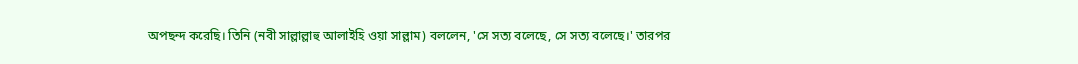অপছন্দ করেছি। তিনি (নবী সাল্লাল্লাহু আলাইহি ওয়া সাল্লাম) বললেন, 'সে সত্য বলেছে, সে সত্য বলেছে।' তারপর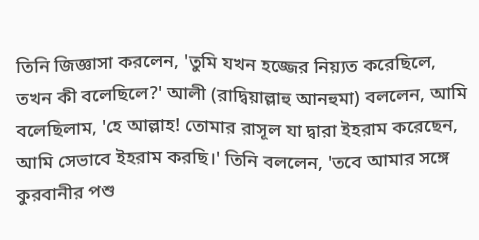তিনি জিজ্ঞাসা করলেন, 'তুমি যখন হজ্জের নিয়্যত করেছিলে, তখন কী বলেছিলে?' আলী (রাদ্বিয়াল্লাহু আনহুমা) বললেন, আমি বলেছিলাম, 'হে আল্লাহ! তোমার রাসূল যা দ্বারা ইহরাম করেছেন, আমি সেভাবে ইহরাম করছি।' তিনি বললেন, 'তবে আমার সঙ্গে কুরবানীর পশু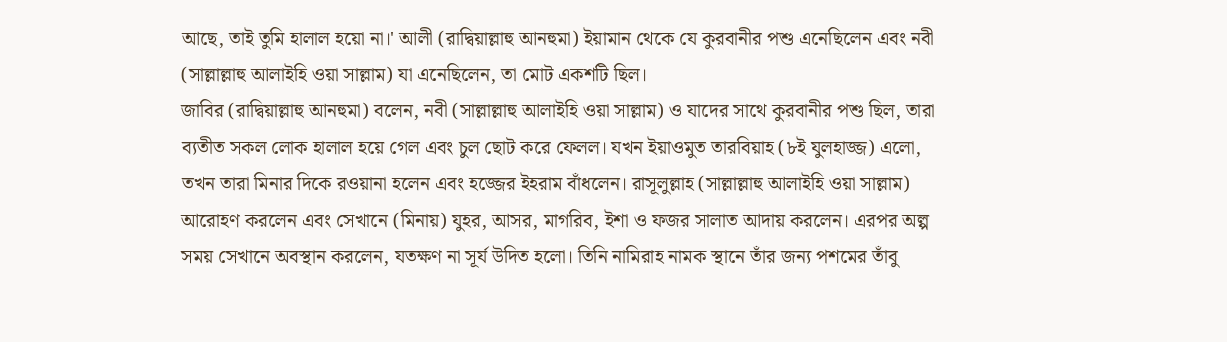আছে, তাই তুমি হালাল হয়ো না।' আলী (রাদ্বিয়াল্লাহু আনহুমা) ইয়ামান থেকে যে কুরবানীর পশু এনেছিলেন এবং নবী (সাল্লাল্লাহু আলাইহি ওয়া সাল্লাম) যা এনেছিলেন, তা মোট একশটি ছিল।
জাবির (রাদ্বিয়াল্লাহু আনহুমা) বলেন, নবী (সাল্লাল্লাহু আলাইহি ওয়া সাল্লাম) ও যাদের সাথে কুরবানীর পশু ছিল, তারা ব্যতীত সকল লোক হালাল হয়ে গেল এবং চুল ছোট করে ফেলল। যখন ইয়াওমুত তারবিয়াহ (৮ই যুলহাজ্জ) এলো, তখন তারা মিনার দিকে রওয়ানা হলেন এবং হজ্জের ইহরাম বাঁধলেন। রাসূলুল্লাহ (সাল্লাল্লাহু আলাইহি ওয়া সাল্লাম) আরোহণ করলেন এবং সেখানে (মিনায়) যুহর, আসর, মাগরিব, ইশা ও ফজর সালাত আদায় করলেন। এরপর অল্প সময় সেখানে অবস্থান করলেন, যতক্ষণ না সূর্য উদিত হলো। তিনি নামিরাহ নামক স্থানে তাঁর জন্য পশমের তাঁবু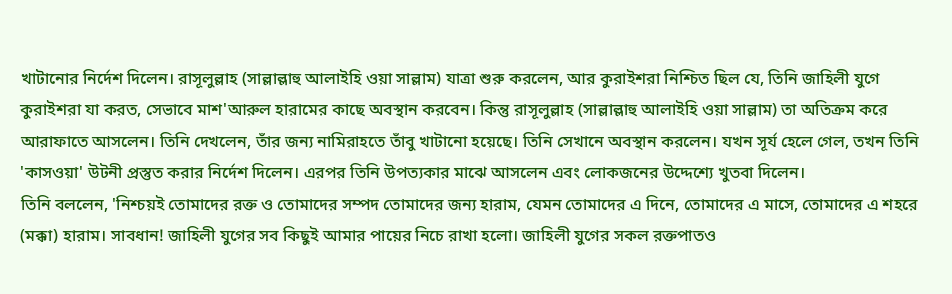খাটানোর নির্দেশ দিলেন। রাসূলুল্লাহ (সাল্লাল্লাহু আলাইহি ওয়া সাল্লাম) যাত্রা শুরু করলেন, আর কুরাইশরা নিশ্চিত ছিল যে, তিনি জাহিলী যুগে কুরাইশরা যা করত, সেভাবে মাশ'আরুল হারামের কাছে অবস্থান করবেন। কিন্তু রাসূলুল্লাহ (সাল্লাল্লাহু আলাইহি ওয়া সাল্লাম) তা অতিক্রম করে আরাফাতে আসলেন। তিনি দেখলেন, তাঁর জন্য নামিরাহতে তাঁবু খাটানো হয়েছে। তিনি সেখানে অবস্থান করলেন। যখন সূর্য হেলে গেল, তখন তিনি 'কাসওয়া' উটনী প্রস্তুত করার নির্দেশ দিলেন। এরপর তিনি উপত্যকার মাঝে আসলেন এবং লোকজনের উদ্দেশ্যে খুতবা দিলেন।
তিনি বললেন, 'নিশ্চয়ই তোমাদের রক্ত ও তোমাদের সম্পদ তোমাদের জন্য হারাম, যেমন তোমাদের এ দিনে, তোমাদের এ মাসে, তোমাদের এ শহরে (মক্কা) হারাম। সাবধান! জাহিলী যুগের সব কিছুই আমার পায়ের নিচে রাখা হলো। জাহিলী যুগের সকল রক্তপাতও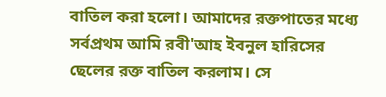বাতিল করা হলো। আমাদের রক্তপাতের মধ্যে সর্বপ্রথম আমি রবী'আহ ইবনুল হারিসের ছেলের রক্ত বাতিল করলাম। সে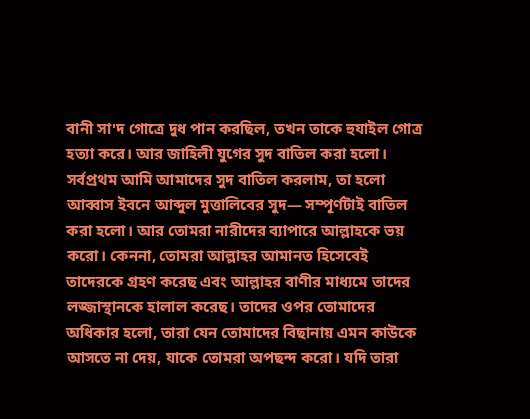বানী সা'দ গোত্রে দুধ পান করছিল, তখন তাকে হুযাইল গোত্র হত্যা করে। আর জাহিলী যুগের সুদ বাতিল করা হলো। সর্বপ্রথম আমি আমাদের সুদ বাতিল করলাম, তা হলো আব্বাস ইবনে আব্দুল মুত্তালিবের সুদ— সম্পূর্ণটাই বাতিল করা হলো। আর তোমরা নারীদের ব্যাপারে আল্লাহকে ভয় করো। কেননা, তোমরা আল্লাহর আমানত হিসেবেই তাদেরকে গ্রহণ করেছ এবং আল্লাহর বাণীর মাধ্যমে তাদের লজ্জাস্থানকে হালাল করেছ। তাদের ওপর তোমাদের অধিকার হলো, তারা যেন তোমাদের বিছানায় এমন কাউকে আসতে না দেয়, যাকে তোমরা অপছন্দ করো। যদি তারা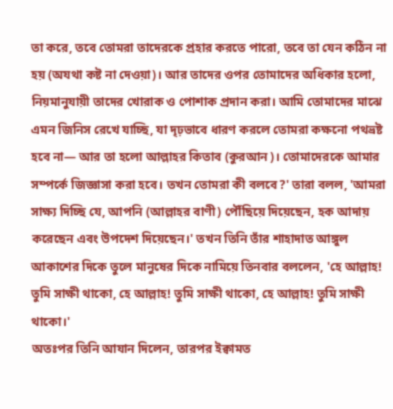তা করে, তবে তোমরা তাদেরকে প্রহার করতে পারো, তবে তা যেন কঠিন না হয় (অযথা কষ্ট না দেওয়া)। আর তাদের ওপর তোমাদের অধিকার হলো, নিয়মানুযায়ী তাদের খোরাক ও পোশাক প্রদান করা। আমি তোমাদের মাঝে এমন জিনিস রেখে যাচ্ছি, যা দৃঢ়ভাবে ধারণ করলে তোমরা কক্ষনো পথভ্রষ্ট হবে না— আর তা হলো আল্লাহর কিতাব (কুরআন)। তোমাদেরকে আমার সম্পর্কে জিজ্ঞাসা করা হবে। তখন তোমরা কী বলবে?' তারা বলল, 'আমরা সাক্ষ্য দিচ্ছি যে, আপনি (আল্লাহর বাণী) পৌঁছিয়ে দিয়েছেন, হক আদায় করেছেন এবং উপদেশ দিয়েছেন।' তখন তিনি তাঁর শাহাদাত আঙ্গুল আকাশের দিকে তুলে মানুষের দিকে নামিয়ে তিনবার বললেন, 'হে আল্লাহ! তুমি সাক্ষী থাকো, হে আল্লাহ! তুমি সাক্ষী থাকো, হে আল্লাহ! তুমি সাক্ষী থাকো।'
অতঃপর তিনি আযান দিলেন, তারপর ইক্বামত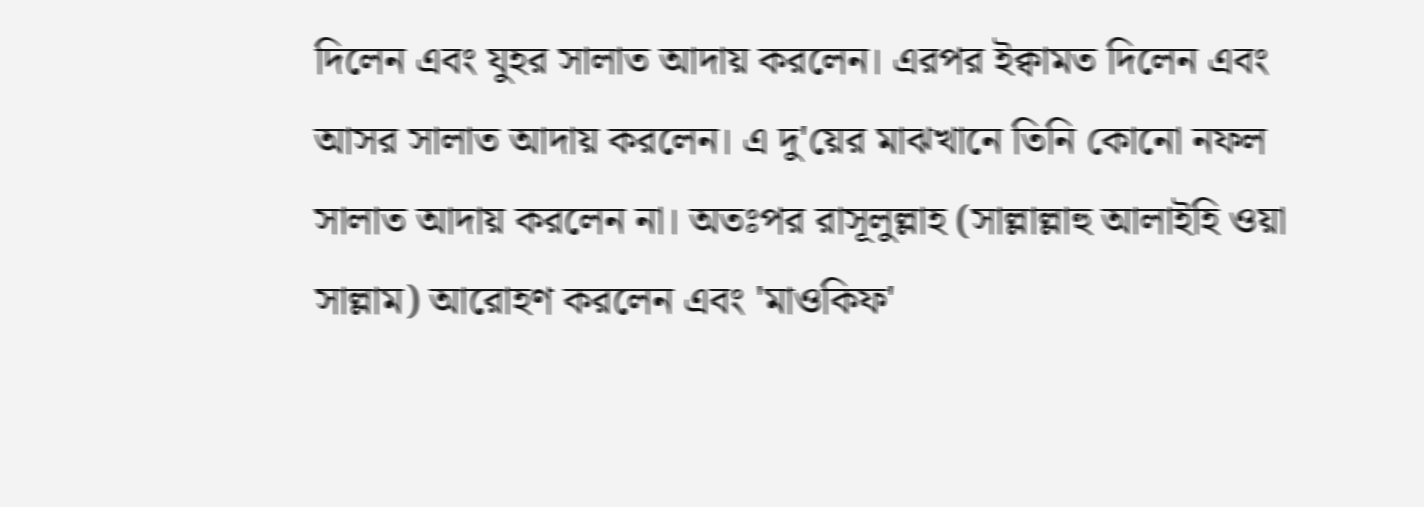দিলেন এবং যুহর সালাত আদায় করলেন। এরপর ইক্বামত দিলেন এবং আসর সালাত আদায় করলেন। এ দু'য়ের মাঝখানে তিনি কোনো নফল সালাত আদায় করলেন না। অতঃপর রাসূলুল্লাহ (সাল্লাল্লাহু আলাইহি ওয়া সাল্লাম) আরোহণ করলেন এবং 'মাওকিফ'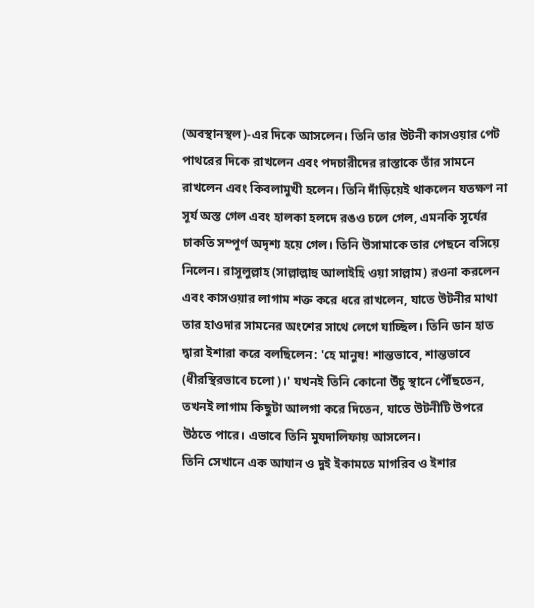(অবস্থানস্থল)-এর দিকে আসলেন। তিনি তার উটনী কাসওয়ার পেট পাথরের দিকে রাখলেন এবং পদচারীদের রাস্তাকে তাঁর সামনে রাখলেন এবং কিবলামুখী হলেন। তিনি দাঁড়িয়েই থাকলেন যতক্ষণ না সূর্য অস্ত গেল এবং হালকা হলদে রঙও চলে গেল, এমনকি সূর্যের চাকতি সম্পূর্ণ অদৃশ্য হয়ে গেল। তিনি উসামাকে তার পেছনে বসিয়ে নিলেন। রাসূলুল্লাহ (সাল্লাল্লাহু আলাইহি ওয়া সাল্লাম) রওনা করলেন এবং কাসওয়ার লাগাম শক্ত করে ধরে রাখলেন, যাতে উটনীর মাথা তার হাওদার সামনের অংশের সাথে লেগে যাচ্ছিল। তিনি ডান হাত দ্বারা ইশারা করে বলছিলেন: 'হে মানুষ! শান্তভাবে, শান্তভাবে (ধীরস্থিরভাবে চলো)।' যখনই তিনি কোনো উঁচু স্থানে পৌঁছতেন, তখনই লাগাম কিছুটা আলগা করে দিতেন, যাতে উটনীটি উপরে উঠতে পারে। এভাবে তিনি মুযদালিফায় আসলেন।
তিনি সেখানে এক আযান ও দুই ইকামতে মাগরিব ও ইশার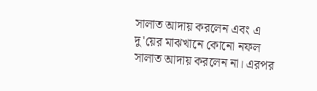সালাত আদায় করলেন এবং এ দু'য়ের মাঝখানে কোনো নফল সালাত আদায় করলেন না। এরপর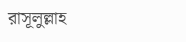রাসূলুল্লাহ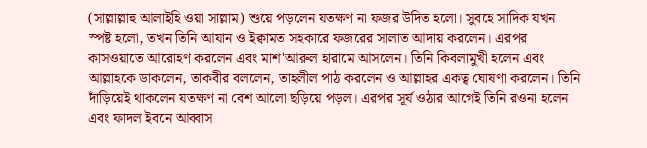(সাল্লাল্লাহু আলাইহি ওয়া সাল্লাম) শুয়ে পড়লেন যতক্ষণ না ফজর উদিত হলো। সুবহে সাদিক যখন স্পষ্ট হলো, তখন তিনি আযান ও ইক্বামত সহকারে ফজরের সালাত আদায় করলেন। এরপর কাসওয়াতে আরোহণ করলেন এবং মাশ'আরুল হারামে আসলেন। তিনি কিবলামুখী হলেন এবং আল্লাহকে ডাকলেন, তাকবীর বললেন, তাহলীল পাঠ করলেন ও আল্লাহর একত্ব ঘোষণা করলেন। তিনি দাঁড়িয়েই থাকলেন যতক্ষণ না বেশ আলো ছড়িয়ে পড়ল। এরপর সূর্য ওঠার আগেই তিনি রওনা হলেন এবং ফাদল ইবনে আব্বাস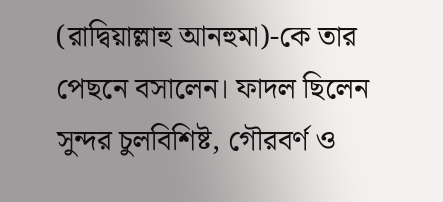(রাদ্বিয়াল্লাহু আনহুমা)-কে তার পেছনে বসালেন। ফাদল ছিলেন সুন্দর চুলবিশিষ্ট, গৌরবর্ণ ও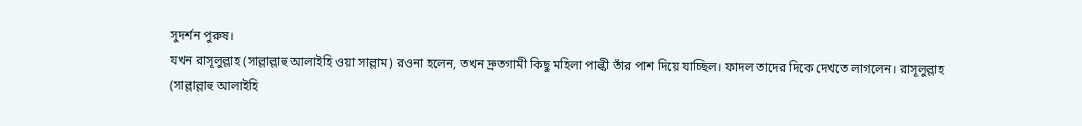সুদর্শন পুরুষ।
যখন রাসূলুল্লাহ (সাল্লাল্লাহু আলাইহি ওয়া সাল্লাম) রওনা হলেন, তখন দ্রুতগামী কিছু মহিলা পাল্কী তাঁর পাশ দিয়ে যাচ্ছিল। ফাদল তাদের দিকে দেখতে লাগলেন। রাসূলুল্লাহ (সাল্লাল্লাহু আলাইহি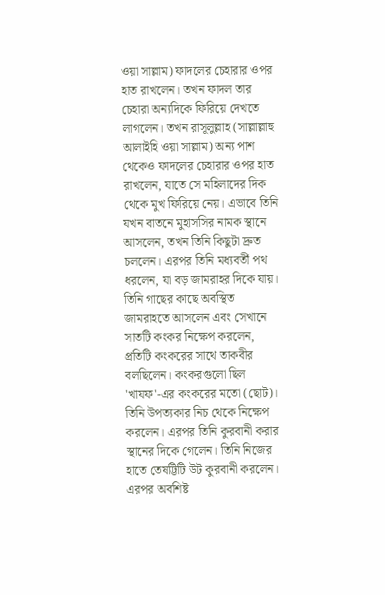ওয়া সাল্লাম) ফাদলের চেহারার ওপর হাত রাখলেন। তখন ফাদল তার চেহারা অন্যদিকে ফিরিয়ে দেখতে লাগলেন। তখন রাসূলুল্লাহ (সাল্লাল্লাহু আলাইহি ওয়া সাল্লাম) অন্য পাশ থেকেও ফাদলের চেহারার ওপর হাত রাখলেন, যাতে সে মহিলাদের দিক থেকে মুখ ফিরিয়ে নেয়। এভাবে তিনি যখন বাতনে মুহাসসির নামক স্থানে আসলেন, তখন তিনি কিছুটা দ্রুত চললেন। এরপর তিনি মধ্যবর্তী পথ ধরলেন, যা বড় জামরাহর দিকে যায়। তিনি গাছের কাছে অবস্থিত জামরাহতে আসলেন এবং সেখানে সাতটি কংকর নিক্ষেপ করলেন, প্রতিটি কংকরের সাথে তাকবীর বলছিলেন। কংকরগুলো ছিল 'খাযফ'-এর কংকরের মতো (ছোট)। তিনি উপত্যকার নিচ থেকে নিক্ষেপ করলেন। এরপর তিনি কুরবানী করার স্থানের দিকে গেলেন। তিনি নিজের হাতে তেষট্টিটি উট কুরবানী করলেন। এরপর অবশিষ্ট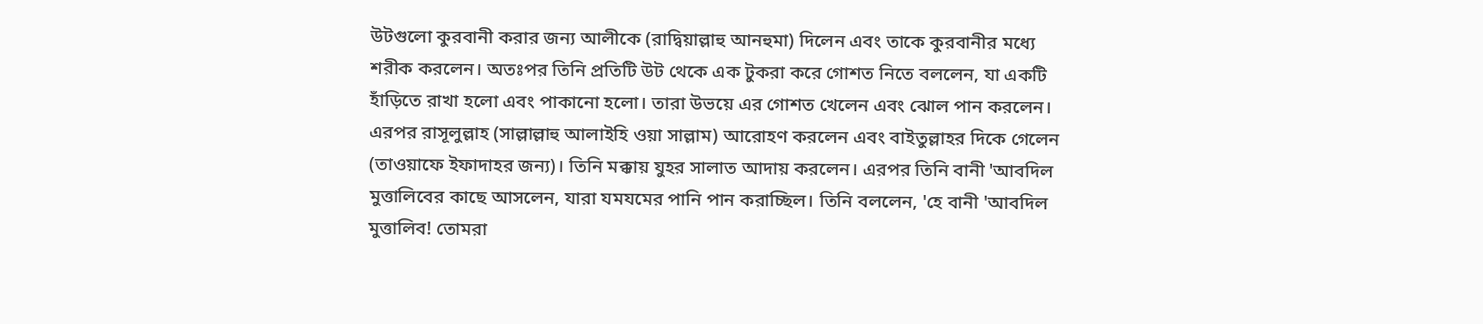উটগুলো কুরবানী করার জন্য আলীকে (রাদ্বিয়াল্লাহু আনহুমা) দিলেন এবং তাকে কুরবানীর মধ্যে শরীক করলেন। অতঃপর তিনি প্রতিটি উট থেকে এক টুকরা করে গোশত নিতে বললেন, যা একটি হাঁড়িতে রাখা হলো এবং পাকানো হলো। তারা উভয়ে এর গোশত খেলেন এবং ঝোল পান করলেন।
এরপর রাসূলুল্লাহ (সাল্লাল্লাহু আলাইহি ওয়া সাল্লাম) আরোহণ করলেন এবং বাইতুল্লাহর দিকে গেলেন (তাওয়াফে ইফাদাহর জন্য)। তিনি মক্কায় যুহর সালাত আদায় করলেন। এরপর তিনি বানী 'আবদিল মুত্তালিবের কাছে আসলেন, যারা যমযমের পানি পান করাচ্ছিল। তিনি বললেন, 'হে বানী 'আবদিল মুত্তালিব! তোমরা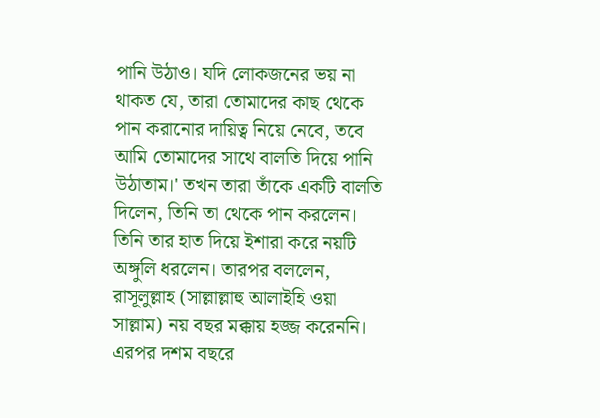পানি উঠাও। যদি লোকজনের ভয় না থাকত যে, তারা তোমাদের কাছ থেকে পান করানোর দায়িত্ব নিয়ে নেবে, তবে আমি তোমাদের সাথে বালতি দিয়ে পানি উঠাতাম।' তখন তারা তাঁকে একটি বালতি দিলেন, তিনি তা থেকে পান করলেন।
তিনি তার হাত দিয়ে ইশারা করে নয়টি অঙ্গুলি ধরলেন। তারপর বললেন, রাসূলুল্লাহ (সাল্লাল্লাহু আলাইহি ওয়া সাল্লাম) নয় বছর মক্কায় হজ্জ করেননি। এরপর দশম বছরে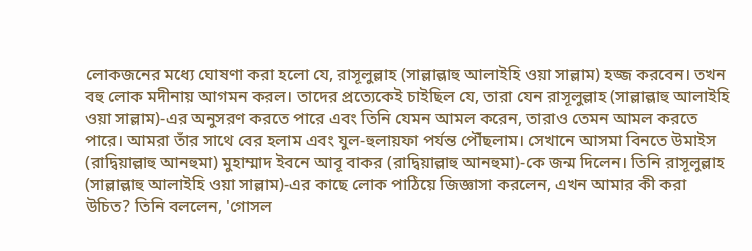লোকজনের মধ্যে ঘোষণা করা হলো যে, রাসূলুল্লাহ (সাল্লাল্লাহু আলাইহি ওয়া সাল্লাম) হজ্জ করবেন। তখন বহু লোক মদীনায় আগমন করল। তাদের প্রত্যেকেই চাইছিল যে, তারা যেন রাসূলুল্লাহ (সাল্লাল্লাহু আলাইহি ওয়া সাল্লাম)-এর অনুসরণ করতে পারে এবং তিনি যেমন আমল করেন, তারাও তেমন আমল করতে পারে। আমরা তাঁর সাথে বের হলাম এবং যুল-হুলায়ফা পর্যন্ত পৌঁছলাম। সেখানে আসমা বিনতে উমাইস (রাদ্বিয়াল্লাহু আনহুমা) মুহাম্মাদ ইবনে আবূ বাকর (রাদ্বিয়াল্লাহু আনহুমা)-কে জন্ম দিলেন। তিনি রাসূলুল্লাহ (সাল্লাল্লাহু আলাইহি ওয়া সাল্লাম)-এর কাছে লোক পাঠিয়ে জিজ্ঞাসা করলেন, এখন আমার কী করা উচিত? তিনি বললেন, 'গোসল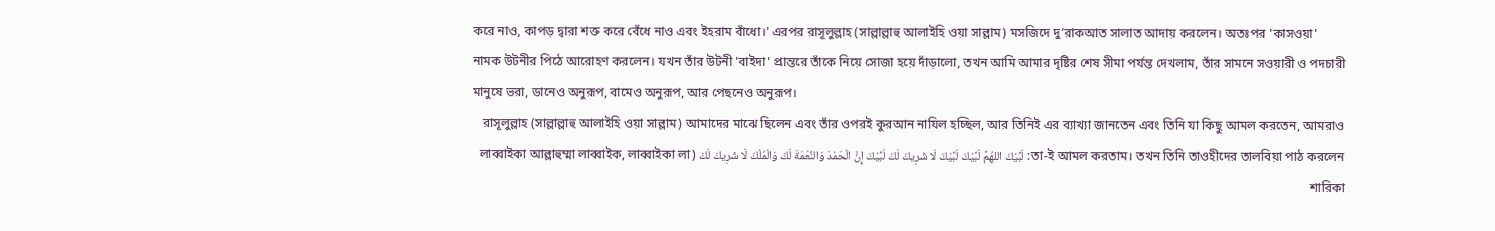করে নাও, কাপড় দ্বারা শক্ত করে বেঁধে নাও এবং ইহরাম বাঁধো।' এরপর রাসূলুল্লাহ (সাল্লাল্লাহু আলাইহি ওয়া সাল্লাম) মসজিদে দু’রাকআত সালাত আদায় করলেন। অতঃপর 'কাসওয়া' নামক উটনীর পিঠে আরোহণ করলেন। যখন তাঁর উটনী 'বাইদা' প্রান্তরে তাঁকে নিয়ে সোজা হয়ে দাঁড়ালো, তখন আমি আমার দৃষ্টির শেষ সীমা পর্যন্ত দেখলাম, তাঁর সামনে সওয়ারী ও পদচারী মানুষে ভরা, ডানেও অনুরূপ, বামেও অনুরূপ, আর পেছনেও অনুরূপ।
রাসূলুল্লাহ (সাল্লাল্লাহু আলাইহি ওয়া সাল্লাম) আমাদের মাঝে ছিলেন এবং তাঁর ওপরই কুরআন নাযিল হচ্ছিল, আর তিনিই এর ব্যাখ্যা জানতেন এবং তিনি যা কিছু আমল করতেন, আমরাও তা-ই আমল করতাম। তখন তিনি তাওহীদের তালবিয়া পাঠ করলেন: لَبَّيْكَ اللهُمَّ لَبَّيْكَ لَبَّيْكَ لَا شَرِيكَ لَكَ لَبَّيْكَ إِنَّ الْحَمْدَ وَالنِّعْمَةَ لَكَ وَالْمُلْكَ لَا شَرِيكَ لَكَ (লাব্বাইকা আল্লাহুম্মা লাব্বাইক, লাব্বাইকা লা শারিকা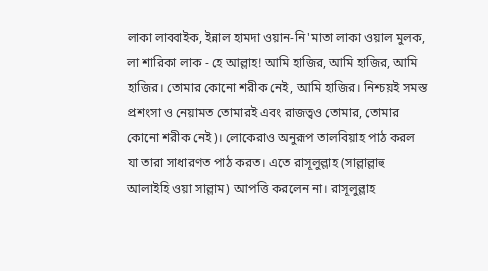লাকা লাব্বাইক, ইন্নাল হামদা ওয়ান-নি'মাতা লাকা ওয়াল মুলক, লা শারিকা লাক - হে আল্লাহ! আমি হাজির, আমি হাজির, আমি হাজির। তোমার কোনো শরীক নেই, আমি হাজির। নিশ্চয়ই সমস্ত প্রশংসা ও নেয়ামত তোমারই এবং রাজত্বও তোমার, তোমার কোনো শরীক নেই)। লোকেরাও অনুরূপ তালবিয়াহ পাঠ করল যা তারা সাধারণত পাঠ করত। এতে রাসূলুল্লাহ (সাল্লাল্লাহু আলাইহি ওয়া সাল্লাম) আপত্তি করলেন না। রাসূলুল্লাহ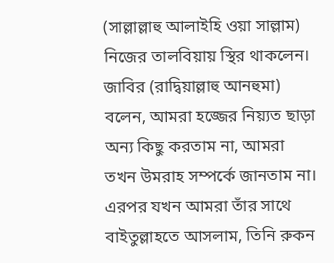(সাল্লাল্লাহু আলাইহি ওয়া সাল্লাম) নিজের তালবিয়ায় স্থির থাকলেন। জাবির (রাদ্বিয়াল্লাহু আনহুমা) বলেন, আমরা হজ্জের নিয়্যত ছাড়া অন্য কিছু করতাম না, আমরা তখন উমরাহ সম্পর্কে জানতাম না। এরপর যখন আমরা তাঁর সাথে বাইতুল্লাহতে আসলাম, তিনি রুকন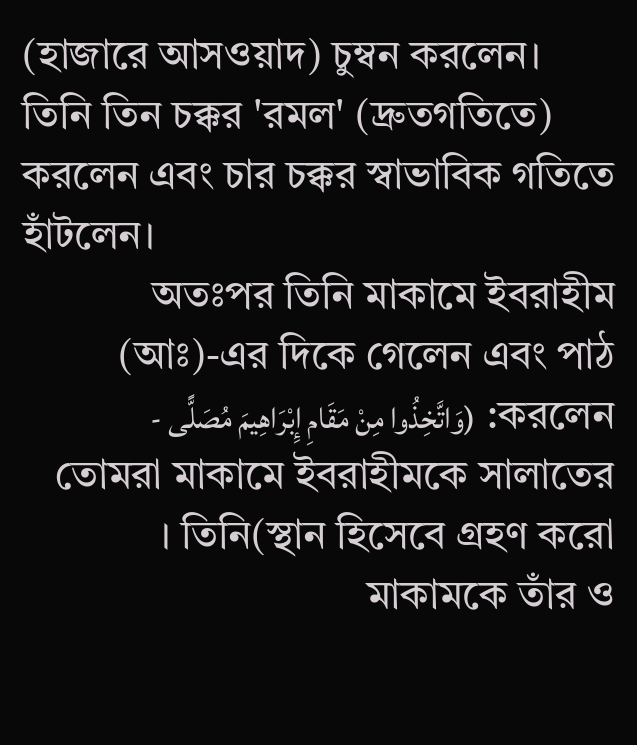(হাজারে আসওয়াদ) চুম্বন করলেন। তিনি তিন চক্কর 'রমল' (দ্রুতগতিতে) করলেন এবং চার চক্কর স্বাভাবিক গতিতে হাঁটলেন।
অতঃপর তিনি মাকামে ইবরাহীম (আঃ)-এর দিকে গেলেন এবং পাঠ করলেন: (وَاتَّخِذُوا مِنْ مَقَامِ إِبْرَاهِيمَ مُصَلًّى - তোমরা মাকামে ইবরাহীমকে সালাতের স্থান হিসেবে গ্রহণ করো)। তিনি মাকামকে তাঁর ও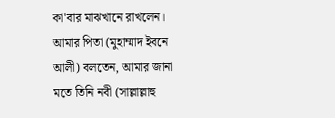কা'বার মাঝখানে রাখলেন। আমার পিতা (মুহাম্মাদ ইবনে আলী) বলতেন, আমার জানা মতে তিনি নবী (সাল্লাল্লাহু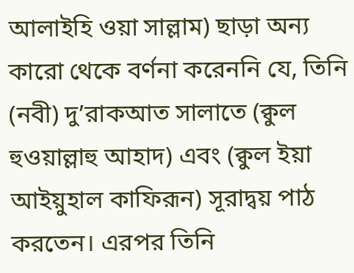আলাইহি ওয়া সাল্লাম) ছাড়া অন্য কারো থেকে বর্ণনা করেননি যে, তিনি (নবী) দু’রাকআত সালাতে (ক্বুল হুওয়াল্লাহু আহাদ) এবং (ক্বুল ইয়া আইয়ুহাল কাফিরূন) সূরাদ্বয় পাঠ করতেন। এরপর তিনি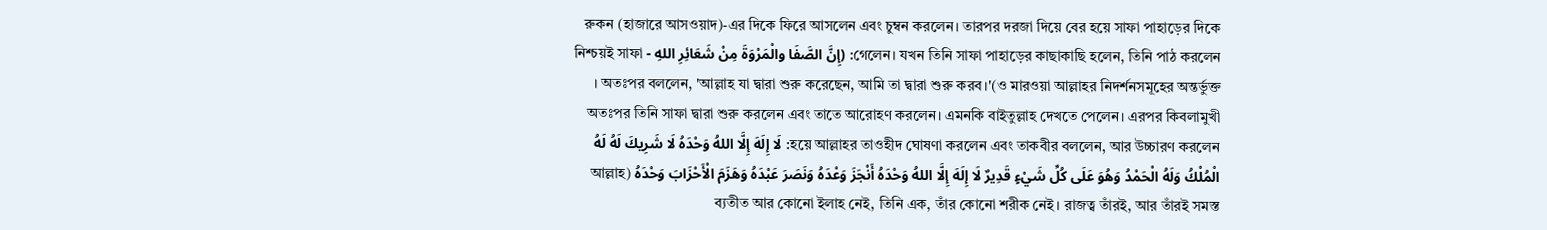রুকন (হাজারে আসওয়াদ)-এর দিকে ফিরে আসলেন এবং চুম্বন করলেন। তারপর দরজা দিয়ে বের হয়ে সাফা পাহাড়ের দিকে গেলেন। যখন তিনি সাফা পাহাড়ের কাছাকাছি হলেন, তিনি পাঠ করলেন: (إِنَّ الصَّفَا والْمَرْوَةَ مِنْ شَعَائِرِ اللهِ - নিশ্চয়ই সাফা ও মারওয়া আল্লাহর নিদর্শনসমূহের অন্তর্ভুক্ত)। অতঃপর বললেন, 'আল্লাহ যা দ্বারা শুরু করেছেন, আমি তা দ্বারা শুরু করব।' অতঃপর তিনি সাফা দ্বারা শুরু করলেন এবং তাতে আরোহণ করলেন। এমনকি বাইতুল্লাহ দেখতে পেলেন। এরপর কিবলামুখী হয়ে আল্লাহর তাওহীদ ঘোষণা করলেন এবং তাকবীর বললেন, আর উচ্চারণ করলেন: لَا إِلَهَ إِلَّا اللهُ وَحْدَهُ لَا شَرِيكَ لَهُ لَهُ الْمُلْكُ وَلَهُ الْحَمْدُ وَهُوَ عَلَى كُلِّ شَيْءٍ قَدِيرٌ لَا إِلَهَ إِلَّا اللهُ وَحْدَهُ أَنْجَزَ وَعْدَهُ وَنَصَرَ عَبْدَهُ وَهَزَمَ الْأَحْزَابَ وَحْدَهُ (আল্লাহ ব্যতীত আর কোনো ইলাহ নেই, তিনি এক, তাঁর কোনো শরীক নেই। রাজত্ব তাঁরই, আর তাঁরই সমস্ত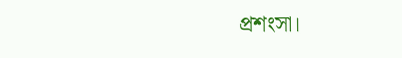প্রশংসা।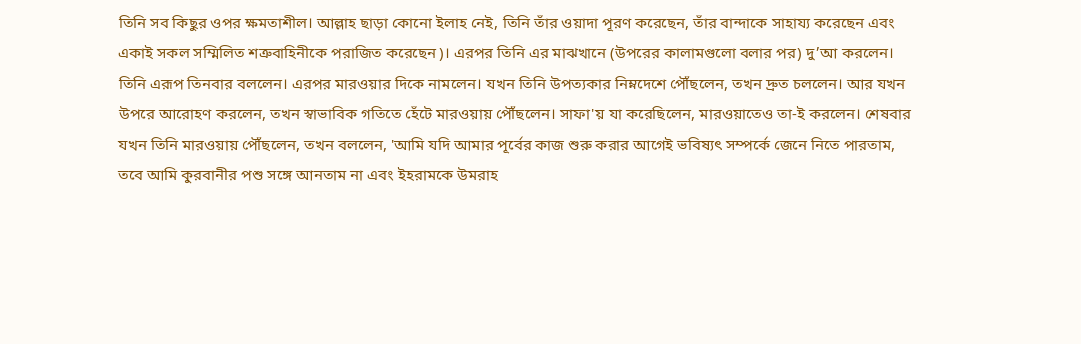তিনি সব কিছুর ওপর ক্ষমতাশীল। আল্লাহ ছাড়া কোনো ইলাহ নেই, তিনি তাঁর ওয়াদা পূরণ করেছেন, তাঁর বান্দাকে সাহায্য করেছেন এবং একাই সকল সম্মিলিত শত্রুবাহিনীকে পরাজিত করেছেন)। এরপর তিনি এর মাঝখানে (উপরের কালামগুলো বলার পর) দু’আ করলেন। তিনি এরূপ তিনবার বললেন। এরপর মারওয়ার দিকে নামলেন। যখন তিনি উপত্যকার নিম্নদেশে পৌঁছলেন, তখন দ্রুত চললেন। আর যখন উপরে আরোহণ করলেন, তখন স্বাভাবিক গতিতে হেঁটে মারওয়ায় পৌঁছলেন। সাফা'য় যা করেছিলেন, মারওয়াতেও তা-ই করলেন। শেষবার যখন তিনি মারওয়ায় পৌঁছলেন, তখন বললেন, 'আমি যদি আমার পূর্বের কাজ শুরু করার আগেই ভবিষ্যৎ সম্পর্কে জেনে নিতে পারতাম, তবে আমি কুরবানীর পশু সঙ্গে আনতাম না এবং ইহরামকে উমরাহ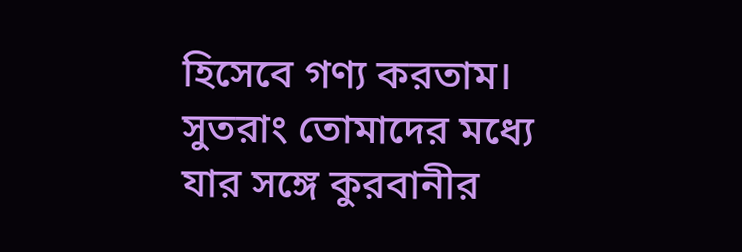হিসেবে গণ্য করতাম। সুতরাং তোমাদের মধ্যে যার সঙ্গে কুরবানীর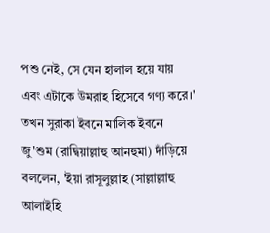পশু নেই, সে যেন হালাল হয়ে যায় এবং এটাকে উমরাহ হিসেবে গণ্য করে।' তখন সুরাকা ইবনে মালিক ইবনে জু'শুম (রাদ্বিয়াল্লাহু আনহুমা) দাঁড়িয়ে বললেন, 'ইয়া রাসূলুল্লাহ (সাল্লাল্লাহু আলাইহি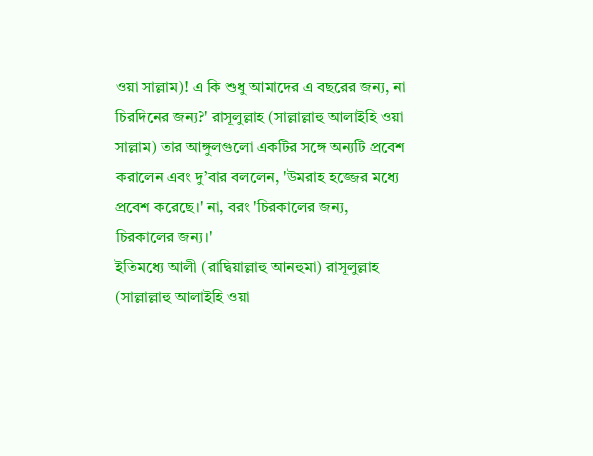ওয়া সাল্লাম)! এ কি শুধু আমাদের এ বছরের জন্য, না চিরদিনের জন্য?' রাসূলুল্লাহ (সাল্লাল্লাহু আলাইহি ওয়া সাল্লাম) তার আঙ্গুলগুলো একটির সঙ্গে অন্যটি প্রবেশ করালেন এবং দু’বার বললেন, 'উমরাহ হজ্জের মধ্যে প্রবেশ করেছে।' না, বরং 'চিরকালের জন্য, চিরকালের জন্য।'
ইতিমধ্যে আলী (রাদ্বিয়াল্লাহু আনহুমা) রাসূলুল্লাহ (সাল্লাল্লাহু আলাইহি ওয়া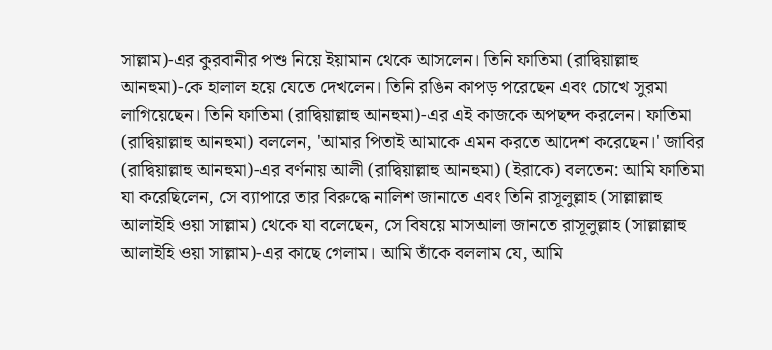সাল্লাম)-এর কুরবানীর পশু নিয়ে ইয়ামান থেকে আসলেন। তিনি ফাতিমা (রাদ্বিয়াল্লাহু আনহুমা)-কে হালাল হয়ে যেতে দেখলেন। তিনি রঙিন কাপড় পরেছেন এবং চোখে সুরমা লাগিয়েছেন। তিনি ফাতিমা (রাদ্বিয়াল্লাহু আনহুমা)-এর এই কাজকে অপছন্দ করলেন। ফাতিমা (রাদ্বিয়াল্লাহু আনহুমা) বললেন, 'আমার পিতাই আমাকে এমন করতে আদেশ করেছেন।' জাবির (রাদ্বিয়াল্লাহু আনহুমা)-এর বর্ণনায় আলী (রাদ্বিয়াল্লাহু আনহুমা) (ইরাকে) বলতেন: আমি ফাতিমা যা করেছিলেন, সে ব্যাপারে তার বিরুদ্ধে নালিশ জানাতে এবং তিনি রাসূলুল্লাহ (সাল্লাল্লাহু আলাইহি ওয়া সাল্লাম) থেকে যা বলেছেন, সে বিষয়ে মাসআলা জানতে রাসূলুল্লাহ (সাল্লাল্লাহু আলাইহি ওয়া সাল্লাম)-এর কাছে গেলাম। আমি তাঁকে বললাম যে, আমি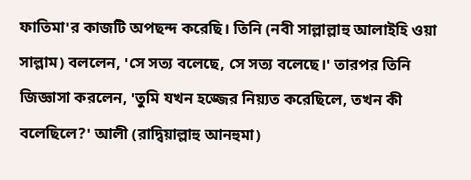ফাতিমা'র কাজটি অপছন্দ করেছি। তিনি (নবী সাল্লাল্লাহু আলাইহি ওয়া সাল্লাম) বললেন, 'সে সত্য বলেছে, সে সত্য বলেছে।' তারপর তিনি জিজ্ঞাসা করলেন, 'তুমি যখন হজ্জের নিয়্যত করেছিলে, তখন কী বলেছিলে?' আলী (রাদ্বিয়াল্লাহু আনহুমা)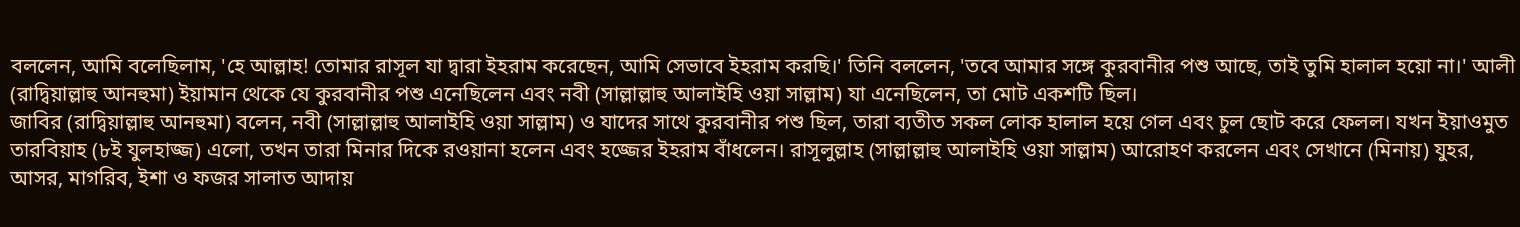বললেন, আমি বলেছিলাম, 'হে আল্লাহ! তোমার রাসূল যা দ্বারা ইহরাম করেছেন, আমি সেভাবে ইহরাম করছি।' তিনি বললেন, 'তবে আমার সঙ্গে কুরবানীর পশু আছে, তাই তুমি হালাল হয়ো না।' আলী (রাদ্বিয়াল্লাহু আনহুমা) ইয়ামান থেকে যে কুরবানীর পশু এনেছিলেন এবং নবী (সাল্লাল্লাহু আলাইহি ওয়া সাল্লাম) যা এনেছিলেন, তা মোট একশটি ছিল।
জাবির (রাদ্বিয়াল্লাহু আনহুমা) বলেন, নবী (সাল্লাল্লাহু আলাইহি ওয়া সাল্লাম) ও যাদের সাথে কুরবানীর পশু ছিল, তারা ব্যতীত সকল লোক হালাল হয়ে গেল এবং চুল ছোট করে ফেলল। যখন ইয়াওমুত তারবিয়াহ (৮ই যুলহাজ্জ) এলো, তখন তারা মিনার দিকে রওয়ানা হলেন এবং হজ্জের ইহরাম বাঁধলেন। রাসূলুল্লাহ (সাল্লাল্লাহু আলাইহি ওয়া সাল্লাম) আরোহণ করলেন এবং সেখানে (মিনায়) যুহর, আসর, মাগরিব, ইশা ও ফজর সালাত আদায়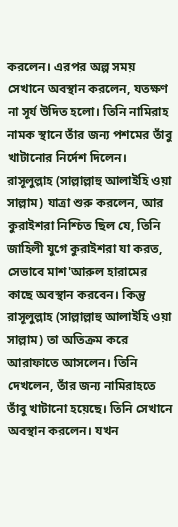করলেন। এরপর অল্প সময় সেখানে অবস্থান করলেন, যতক্ষণ না সূর্য উদিত হলো। তিনি নামিরাহ নামক স্থানে তাঁর জন্য পশমের তাঁবু খাটানোর নির্দেশ দিলেন। রাসূলুল্লাহ (সাল্লাল্লাহু আলাইহি ওয়া সাল্লাম) যাত্রা শুরু করলেন, আর কুরাইশরা নিশ্চিত ছিল যে, তিনি জাহিলী যুগে কুরাইশরা যা করত, সেভাবে মাশ'আরুল হারামের কাছে অবস্থান করবেন। কিন্তু রাসূলুল্লাহ (সাল্লাল্লাহু আলাইহি ওয়া সাল্লাম) তা অতিক্রম করে আরাফাতে আসলেন। তিনি দেখলেন, তাঁর জন্য নামিরাহতে তাঁবু খাটানো হয়েছে। তিনি সেখানে অবস্থান করলেন। যখন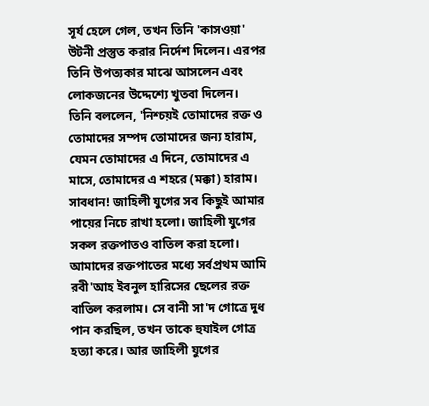সূর্য হেলে গেল, তখন তিনি 'কাসওয়া' উটনী প্রস্তুত করার নির্দেশ দিলেন। এরপর তিনি উপত্যকার মাঝে আসলেন এবং লোকজনের উদ্দেশ্যে খুতবা দিলেন।
তিনি বললেন, 'নিশ্চয়ই তোমাদের রক্ত ও তোমাদের সম্পদ তোমাদের জন্য হারাম, যেমন তোমাদের এ দিনে, তোমাদের এ মাসে, তোমাদের এ শহরে (মক্কা) হারাম। সাবধান! জাহিলী যুগের সব কিছুই আমার পায়ের নিচে রাখা হলো। জাহিলী যুগের সকল রক্তপাতও বাতিল করা হলো। আমাদের রক্তপাতের মধ্যে সর্বপ্রথম আমি রবী'আহ ইবনুল হারিসের ছেলের রক্ত বাতিল করলাম। সে বানী সা'দ গোত্রে দুধ পান করছিল, তখন তাকে হুযাইল গোত্র হত্যা করে। আর জাহিলী যুগের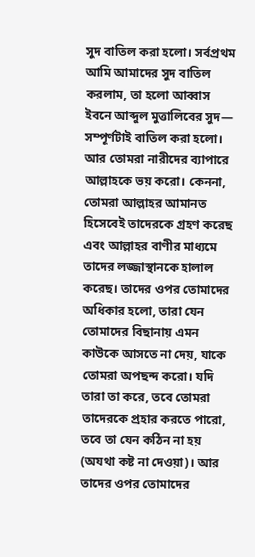সুদ বাতিল করা হলো। সর্বপ্রথম আমি আমাদের সুদ বাতিল করলাম, তা হলো আব্বাস ইবনে আব্দুল মুত্তালিবের সুদ— সম্পূর্ণটাই বাতিল করা হলো। আর তোমরা নারীদের ব্যাপারে আল্লাহকে ভয় করো। কেননা, তোমরা আল্লাহর আমানত হিসেবেই তাদেরকে গ্রহণ করেছ এবং আল্লাহর বাণীর মাধ্যমে তাদের লজ্জাস্থানকে হালাল করেছ। তাদের ওপর তোমাদের অধিকার হলো, তারা যেন তোমাদের বিছানায় এমন কাউকে আসতে না দেয়, যাকে তোমরা অপছন্দ করো। যদি তারা তা করে, তবে তোমরা তাদেরকে প্রহার করতে পারো, তবে তা যেন কঠিন না হয় (অযথা কষ্ট না দেওয়া)। আর তাদের ওপর তোমাদের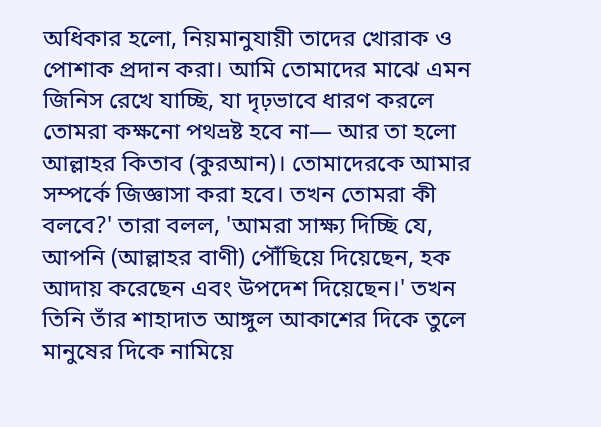অধিকার হলো, নিয়মানুযায়ী তাদের খোরাক ও পোশাক প্রদান করা। আমি তোমাদের মাঝে এমন জিনিস রেখে যাচ্ছি, যা দৃঢ়ভাবে ধারণ করলে তোমরা কক্ষনো পথভ্রষ্ট হবে না— আর তা হলো আল্লাহর কিতাব (কুরআন)। তোমাদেরকে আমার সম্পর্কে জিজ্ঞাসা করা হবে। তখন তোমরা কী বলবে?' তারা বলল, 'আমরা সাক্ষ্য দিচ্ছি যে, আপনি (আল্লাহর বাণী) পৌঁছিয়ে দিয়েছেন, হক আদায় করেছেন এবং উপদেশ দিয়েছেন।' তখন তিনি তাঁর শাহাদাত আঙ্গুল আকাশের দিকে তুলে মানুষের দিকে নামিয়ে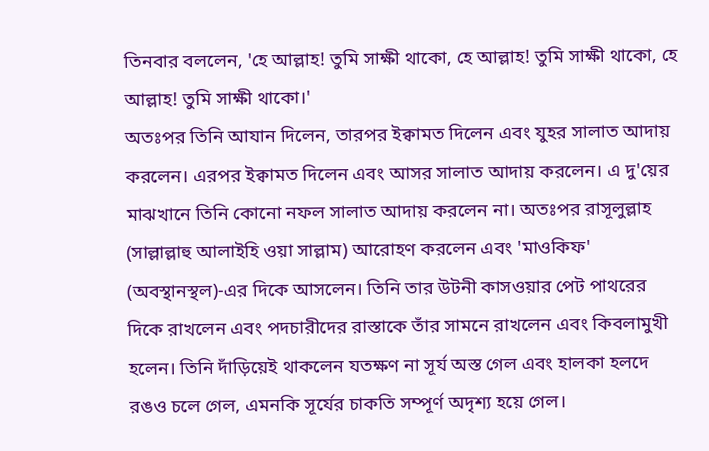তিনবার বললেন, 'হে আল্লাহ! তুমি সাক্ষী থাকো, হে আল্লাহ! তুমি সাক্ষী থাকো, হে আল্লাহ! তুমি সাক্ষী থাকো।'
অতঃপর তিনি আযান দিলেন, তারপর ইক্বামত দিলেন এবং যুহর সালাত আদায় করলেন। এরপর ইক্বামত দিলেন এবং আসর সালাত আদায় করলেন। এ দু'য়ের মাঝখানে তিনি কোনো নফল সালাত আদায় করলেন না। অতঃপর রাসূলুল্লাহ (সাল্লাল্লাহু আলাইহি ওয়া সাল্লাম) আরোহণ করলেন এবং 'মাওকিফ' (অবস্থানস্থল)-এর দিকে আসলেন। তিনি তার উটনী কাসওয়ার পেট পাথরের দিকে রাখলেন এবং পদচারীদের রাস্তাকে তাঁর সামনে রাখলেন এবং কিবলামুখী হলেন। তিনি দাঁড়িয়েই থাকলেন যতক্ষণ না সূর্য অস্ত গেল এবং হালকা হলদে রঙও চলে গেল, এমনকি সূর্যের চাকতি সম্পূর্ণ অদৃশ্য হয়ে গেল।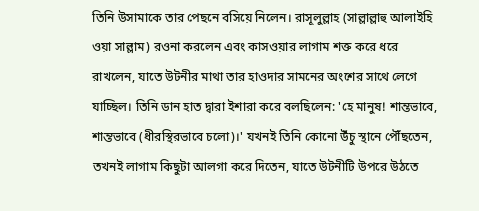তিনি উসামাকে তার পেছনে বসিয়ে নিলেন। রাসূলুল্লাহ (সাল্লাল্লাহু আলাইহি ওয়া সাল্লাম) রওনা করলেন এবং কাসওয়ার লাগাম শক্ত করে ধরে রাখলেন, যাতে উটনীর মাথা তার হাওদার সামনের অংশের সাথে লেগে যাচ্ছিল। তিনি ডান হাত দ্বারা ইশারা করে বলছিলেন: 'হে মানুষ! শান্তভাবে, শান্তভাবে (ধীরস্থিরভাবে চলো)।' যখনই তিনি কোনো উঁচু স্থানে পৌঁছতেন, তখনই লাগাম কিছুটা আলগা করে দিতেন, যাতে উটনীটি উপরে উঠতে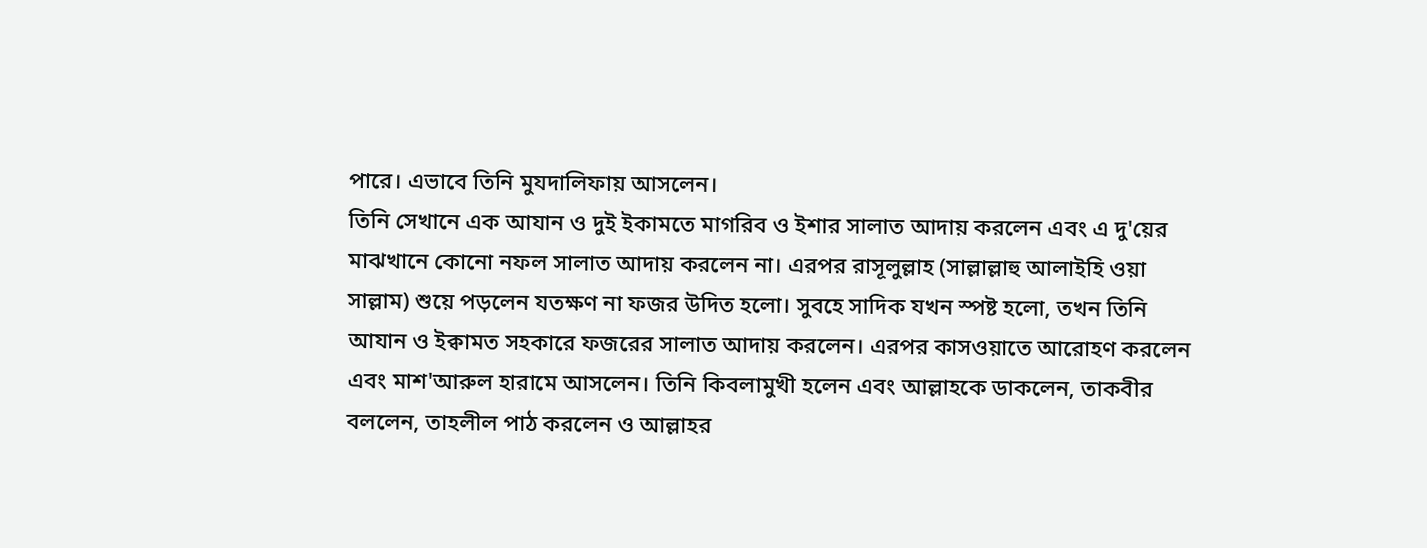পারে। এভাবে তিনি মুযদালিফায় আসলেন।
তিনি সেখানে এক আযান ও দুই ইকামতে মাগরিব ও ইশার সালাত আদায় করলেন এবং এ দু'য়ের মাঝখানে কোনো নফল সালাত আদায় করলেন না। এরপর রাসূলুল্লাহ (সাল্লাল্লাহু আলাইহি ওয়া সাল্লাম) শুয়ে পড়লেন যতক্ষণ না ফজর উদিত হলো। সুবহে সাদিক যখন স্পষ্ট হলো, তখন তিনি আযান ও ইক্বামত সহকারে ফজরের সালাত আদায় করলেন। এরপর কাসওয়াতে আরোহণ করলেন এবং মাশ'আরুল হারামে আসলেন। তিনি কিবলামুখী হলেন এবং আল্লাহকে ডাকলেন, তাকবীর বললেন, তাহলীল পাঠ করলেন ও আল্লাহর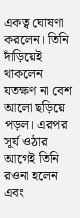একত্ব ঘোষণা করলেন। তিনি দাঁড়িয়েই থাকলেন যতক্ষণ না বেশ আলো ছড়িয়ে পড়ল। এরপর সূর্য ওঠার আগেই তিনি রওনা হলেন এবং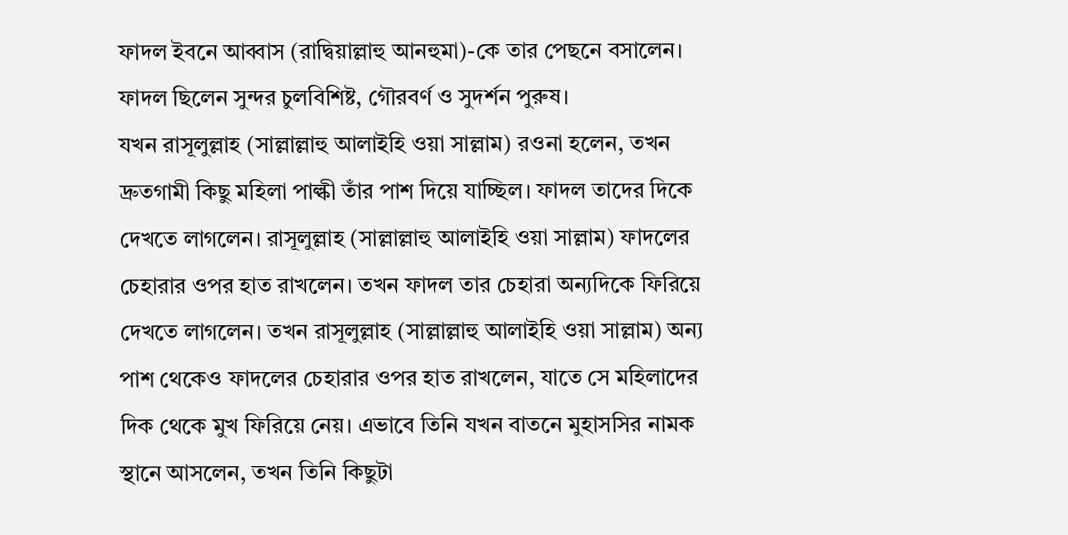ফাদল ইবনে আব্বাস (রাদ্বিয়াল্লাহু আনহুমা)-কে তার পেছনে বসালেন। ফাদল ছিলেন সুন্দর চুলবিশিষ্ট, গৌরবর্ণ ও সুদর্শন পুরুষ।
যখন রাসূলুল্লাহ (সাল্লাল্লাহু আলাইহি ওয়া সাল্লাম) রওনা হলেন, তখন দ্রুতগামী কিছু মহিলা পাল্কী তাঁর পাশ দিয়ে যাচ্ছিল। ফাদল তাদের দিকে দেখতে লাগলেন। রাসূলুল্লাহ (সাল্লাল্লাহু আলাইহি ওয়া সাল্লাম) ফাদলের চেহারার ওপর হাত রাখলেন। তখন ফাদল তার চেহারা অন্যদিকে ফিরিয়ে দেখতে লাগলেন। তখন রাসূলুল্লাহ (সাল্লাল্লাহু আলাইহি ওয়া সাল্লাম) অন্য পাশ থেকেও ফাদলের চেহারার ওপর হাত রাখলেন, যাতে সে মহিলাদের দিক থেকে মুখ ফিরিয়ে নেয়। এভাবে তিনি যখন বাতনে মুহাসসির নামক স্থানে আসলেন, তখন তিনি কিছুটা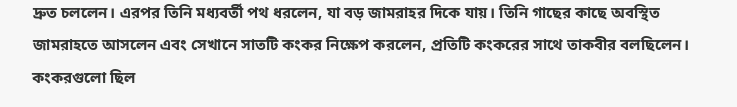দ্রুত চললেন। এরপর তিনি মধ্যবর্তী পথ ধরলেন, যা বড় জামরাহর দিকে যায়। তিনি গাছের কাছে অবস্থিত জামরাহতে আসলেন এবং সেখানে সাতটি কংকর নিক্ষেপ করলেন, প্রতিটি কংকরের সাথে তাকবীর বলছিলেন। কংকরগুলো ছিল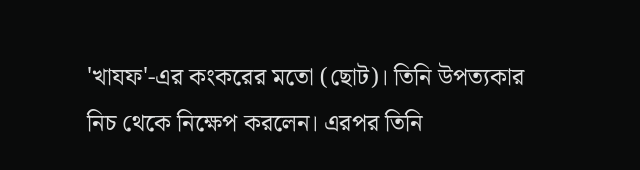'খাযফ'-এর কংকরের মতো (ছোট)। তিনি উপত্যকার নিচ থেকে নিক্ষেপ করলেন। এরপর তিনি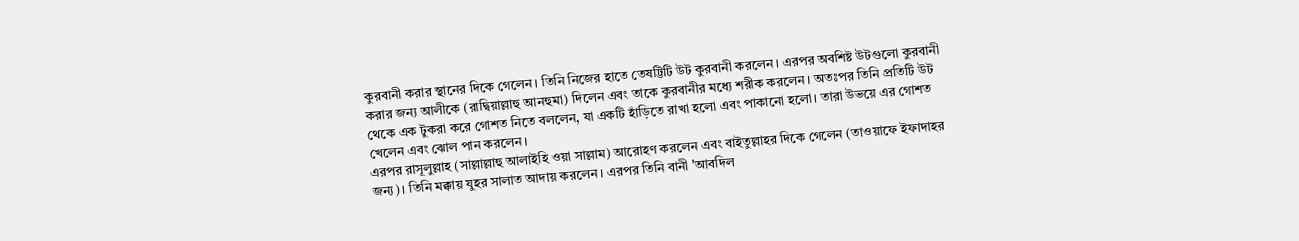কুরবানী করার স্থানের দিকে গেলেন। তিনি নিজের হাতে তেষট্টিটি উট কুরবানী করলেন। এরপর অবশিষ্ট উটগুলো কুরবানী করার জন্য আলীকে (রাদ্বিয়াল্লাহু আনহুমা) দিলেন এবং তাকে কুরবানীর মধ্যে শরীক করলেন। অতঃপর তিনি প্রতিটি উট থেকে এক টুকরা করে গোশত নিতে বললেন, যা একটি হাঁড়িতে রাখা হলো এবং পাকানো হলো। তারা উভয়ে এর গোশত খেলেন এবং ঝোল পান করলেন।
এরপর রাসূলুল্লাহ (সাল্লাল্লাহু আলাইহি ওয়া সাল্লাম) আরোহণ করলেন এবং বাইতুল্লাহর দিকে গেলেন (তাওয়াফে ইফাদাহর জন্য)। তিনি মক্কায় যুহর সালাত আদায় করলেন। এরপর তিনি বানী 'আবদিল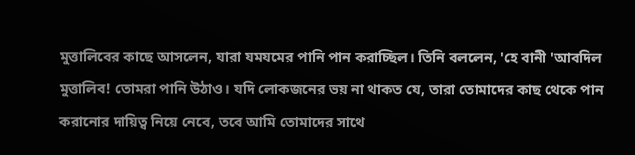মুত্তালিবের কাছে আসলেন, যারা যমযমের পানি পান করাচ্ছিল। তিনি বললেন, 'হে বানী 'আবদিল মুত্তালিব! তোমরা পানি উঠাও। যদি লোকজনের ভয় না থাকত যে, তারা তোমাদের কাছ থেকে পান করানোর দায়িত্ব নিয়ে নেবে, তবে আমি তোমাদের সাথে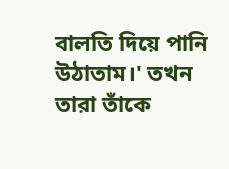বালতি দিয়ে পানি উঠাতাম।' তখন তারা তাঁকে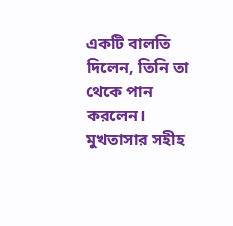একটি বালতি দিলেন, তিনি তা থেকে পান করলেন।
মুখতাসার সহীহ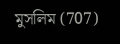মুসলিম (707)